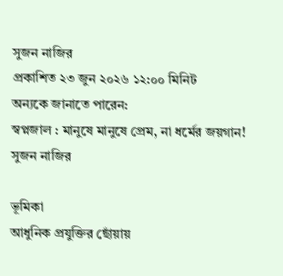সুজন নাজির
প্রকাশিত ২৩ জুন ২০২৬ ১২:০০ মিনিট
অন্যকে জানাতে পারেন:
স্বপ্নজাল : মানুষে মানুষে প্রেম, না ধর্মের জয়গান!
সুজন নাজির

ভূমিকা
আধুনিক প্রযুক্তির ছোঁয়ায়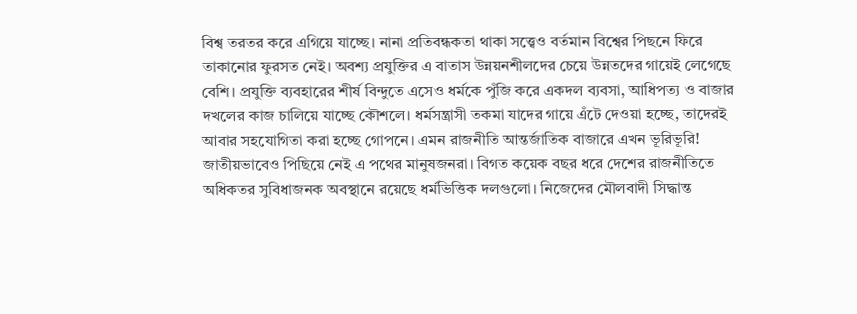বিশ্ব তরতর করে এগিয়ে যাচ্ছে। নানা প্রতিবন্ধকতা থাকা সত্ত্বেও বর্তমান বিশ্বের পিছনে ফিরে তাকানোর ফুরসত নেই। অবশ্য প্রযুক্তির এ বাতাস উন্নয়নশীলদের চেয়ে উন্নতদের গায়েই লেগেছে বেশি। প্রযুক্তি ব্যবহারের শীর্ষ বিন্দুতে এসেও ধর্মকে পুঁজি করে একদল ব্যবসা, আধিপত্য ও বাজার দখলের কাজ চালিয়ে যাচ্ছে কৌশলে। ধর্মসন্ত্রাসী তকমা যাদের গায়ে এঁটে দেওয়া হচ্ছে, তাদেরই আবার সহযোগিতা করা হচ্ছে গোপনে। এমন রাজনীতি আন্তর্জাতিক বাজারে এখন ভূরিভূরি! জাতীয়ভাবেও পিছিয়ে নেই এ পথের মানুষজনরা। বিগত কয়েক বছর ধরে দেশের রাজনীতিতে অধিকতর সুবিধাজনক অবস্থানে রয়েছে ধর্মভিত্তিক দলগুলো। নিজেদের মৌলবাদী সিদ্ধান্ত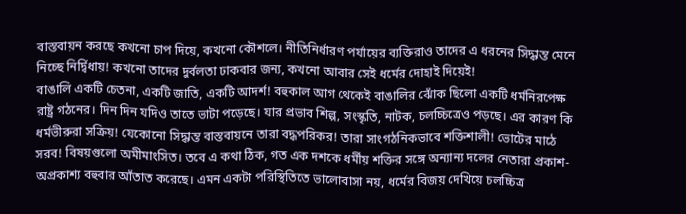বাস্তবায়ন করছে কখনো চাপ দিয়ে, কখনো কৌশলে। নীতিনির্ধারণ পর্যায়ের ব্যক্তিরাও তাদের এ ধরনের সিদ্ধান্ত মেনে নিচ্ছে নির্দ্বিধায়! কখনো তাদের দুর্বলতা ঢাকবার জন্য, কখনো আবার সেই ধর্মের দোহাই দিয়েই!
বাঙালি একটি চেতনা, একটি জাতি, একটি আদর্শ! বহুকাল আগ থেকেই বাঙালির ঝোঁক ছিলো একটি ধর্মনিরপেক্ষ রাষ্ট্র গঠনের। দিন দিন যদিও তাতে ভাটা পড়েছে। যার প্রভাব শিল্প, সংস্কৃতি, নাটক, চলচ্চিত্রেও পড়ছে। এর কারণ কি ধর্মভীরুরা সক্রিয়! যেকোনো সিদ্ধান্ত বাস্তবায়নে তারা বদ্ধপরিকর! তারা সাংগঠনিকভাবে শক্তিশালী! ভোটের মাঠে সরব! বিষয়গুলো অমীমাংসিত। তবে এ কথা ঠিক, গত এক দশকে ধর্মীয় শক্তির সঙ্গে অন্যান্য দলের নেতারা প্রকাশ-অপ্রকাশ্য বহুবার আঁতাত করেছে। এমন একটা পরিস্থিতিতে ভালোবাসা নয়, ধর্মের বিজয় দেখিয়ে চলচ্চিত্র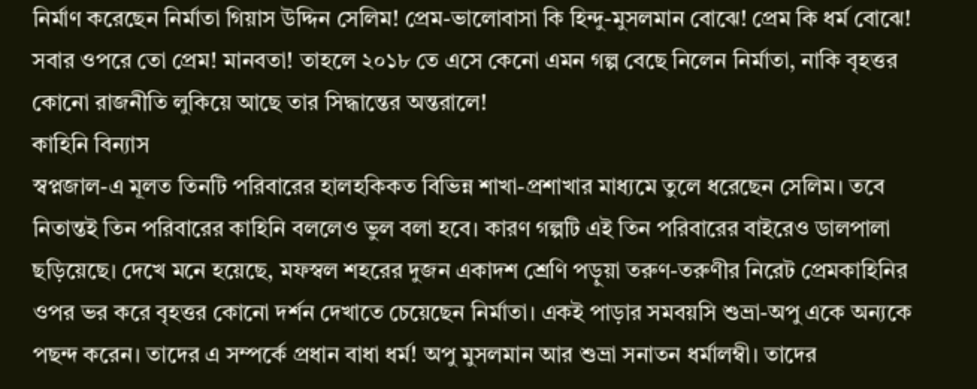নির্মাণ করেছেন নির্মাতা গিয়াস উদ্দিন সেলিম! প্রেম-ভালোবাসা কি হিন্দু-মুসলমান বোঝে! প্রেম কি ধর্ম বোঝে! সবার ওপরে তো প্রেম! মানবতা! তাহলে ২০১৮ তে এসে কেনো এমন গল্প বেছে নিলেন নির্মাতা, নাকি বৃহত্তর কোনো রাজনীতি লুকিয়ে আছে তার সিদ্ধান্তের অন্তরালে!
কাহিনি বিন্যাস
স্বপ্নজাল-এ মূলত তিনটি পরিবারের হালহকিকত বিভিন্ন শাখা-প্রশাখার মাধ্যমে তুলে ধরেছেন সেলিম। তবে নিতান্তই তিন পরিবারের কাহিনি বললেও ভুল বলা হবে। কারণ গল্পটি এই তিন পরিবারের বাইরেও ডালপালা ছড়িয়েছে। দেখে মনে হয়েছে, মফস্বল শহরের দুজন একাদশ শ্রেণি পড়ুয়া তরুণ-তরুণীর নিরেট প্রেমকাহিনির ওপর ভর করে বৃহত্তর কোনো দর্শন দেখাতে চেয়েছেন নির্মাতা। একই পাড়ার সমবয়সি শুভ্রা-অপু একে অন্যকে পছন্দ করেন। তাদের এ সম্পর্কে প্রধান বাধা ধর্ম! অপু মুসলমান আর শুভ্রা সনাতন ধর্মালম্বী। তাদের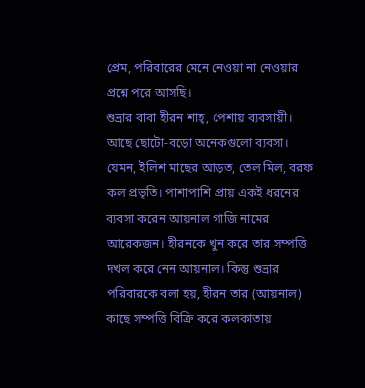প্রেম, পরিবারের মেনে নেওয়া না নেওয়ার প্রশ্নে পরে আসছি।
শুভ্রার বাবা হীরন শাহ্, পেশায় ব্যবসায়ী। আছে ছোটো-বড়ো অনেকগুলো ব্যবসা। যেমন, ইলিশ মাছের আড়ত, তেল মিল, বরফ কল প্রভৃতি। পাশাপাশি প্রায় একই ধরনের ব্যবসা করেন আয়নাল গাজি নামের আরেকজন। হীরনকে খুন করে তার সম্পত্তি দখল করে নেন আয়নাল। কিন্তু শুভ্রার পরিবারকে বলা হয়, হীরন তার (আয়নাল) কাছে সম্পত্তি বিক্রি করে কলকাতায়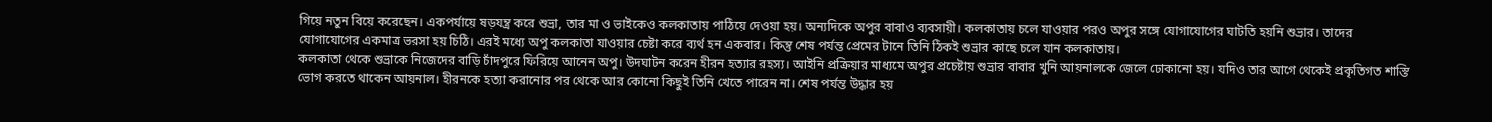গিয়ে নতুন বিয়ে করেছেন। একপর্যায়ে ষড়যন্ত্র করে শুভ্রা, তার মা ও ভাইকেও কলকাতায় পাঠিয়ে দেওয়া হয়। অন্যদিকে অপুর বাবাও ব্যবসায়ী। কলকাতায় চলে যাওয়ার পরও অপুর সঙ্গে যোগাযোগের ঘাটতি হয়নি শুভ্রার। তাদের যোগাযোগের একমাত্র ভরসা হয় চিঠি। এরই মধ্যে অপু কলকাতা যাওয়ার চেষ্টা করে ব্যর্থ হন একবার। কিন্তু শেষ পর্যন্ত প্রেমের টানে তিনি ঠিকই শুভ্রার কাছে চলে যান কলকাতায়।
কলকাতা থেকে শুভ্রাকে নিজেদের বাড়ি চাঁদপুরে ফিরিয়ে আনেন অপু। উদঘাটন করেন হীরন হত্যার রহস্য। আইনি প্রক্রিয়ার মাধ্যমে অপুর প্রচেষ্টায় শুভ্রার বাবার খুনি আয়নালকে জেলে ঢোকানো হয়। যদিও তার আগে থেকেই প্রকৃতিগত শাস্তি ভোগ করতে থাকেন আয়নাল। হীরনকে হত্যা করানোর পর থেকে আর কোনো কিছুই তিনি খেতে পারেন না। শেষ পর্যন্ত উদ্ধার হয়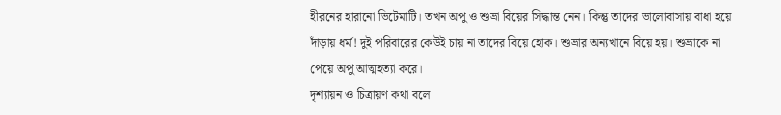হীরনের হারানো ভিটেমাটি। তখন অপু ও শুভ্রা বিয়ের সিদ্ধান্ত নেন। কিন্তু তাদের ভালোবাসায় বাধা হয়ে দাঁড়ায় ধর্ম! দুই পরিবারের কেউই চায় না তাদের বিয়ে হোক। শুভ্রার অন্যখানে বিয়ে হয়। শুভ্রাকে না পেয়ে অপু আত্মহত্যা করে।
দৃশ্যায়ন ও চিত্রায়ণ কথা বলে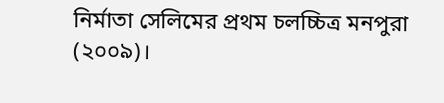নির্মাতা সেলিমের প্রথম চলচ্চিত্র মনপুরা (২০০৯)।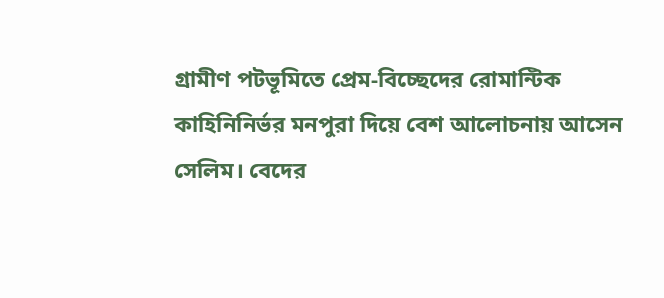গ্রামীণ পটভূমিতে প্রেম-বিচ্ছেদের রোমান্টিক কাহিনিনির্ভর মনপুরা দিয়ে বেশ আলোচনায় আসেন সেলিম। বেদের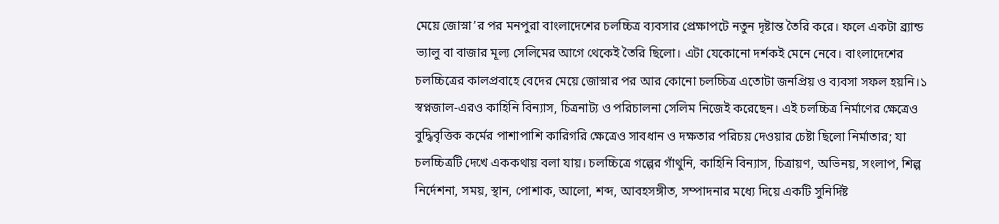মেয়ে জোস্না’র পর মনপুরা বাংলাদেশের চলচ্চিত্র ব্যবসার প্রেক্ষাপটে নতুন দৃষ্টান্ত তৈরি করে। ফলে একটা ব্র্যান্ড ভ্যালু বা বাজার মূল্য সেলিমের আগে থেকেই তৈরি ছিলো। এটা যেকোনো দর্শকই মেনে নেবে। বাংলাদেশের চলচ্চিত্রের কালপ্রবাহে বেদের মেয়ে জোস্নার পর আর কোনো চলচ্চিত্র এতোটা জনপ্রিয় ও ব্যবসা সফল হয়নি।১
স্বপ্নজাল-এরও কাহিনি বিন্যাস, চিত্রনাট্য ও পরিচালনা সেলিম নিজেই করেছেন। এই চলচ্চিত্র নির্মাণের ক্ষেত্রেও বুদ্ধিবৃত্তিক কর্মের পাশাপাশি কারিগরি ক্ষেত্রেও সাবধান ও দক্ষতার পরিচয় দেওয়ার চেষ্টা ছিলো নির্মাতার; যা চলচ্চিত্রটি দেখে এককথায় বলা যায়। চলচ্চিত্রে গল্পের গাঁথুনি, কাহিনি বিন্যাস, চিত্রায়ণ, অভিনয়, সংলাপ, শিল্প নির্দেশনা, সময়, স্থান, পোশাক, আলো, শব্দ, আবহসঙ্গীত, সম্পাদনার মধ্যে দিয়ে একটি সুনির্দিষ্ট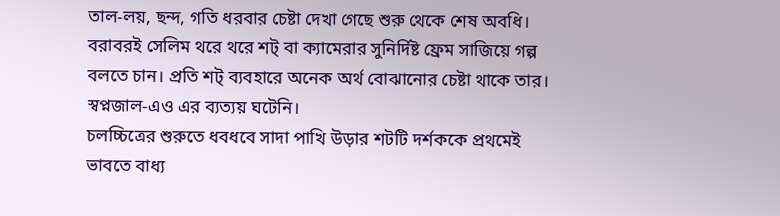তাল-লয়, ছন্দ, গতি ধরবার চেষ্টা দেখা গেছে শুরু থেকে শেষ অবধি। বরাবরই সেলিম থরে থরে শট্ বা ক্যামেরার সুনির্দিষ্ট ফ্রেম সাজিয়ে গল্প বলতে চান। প্রতি শট্ ব্যবহারে অনেক অর্থ বোঝানোর চেষ্টা থাকে তার। স্বপ্নজাল-এও এর ব্যত্যয় ঘটেনি।
চলচ্চিত্রের শুরুতে ধবধবে সাদা পাখি উড়ার শটটি দর্শককে প্রথমেই ভাবতে বাধ্য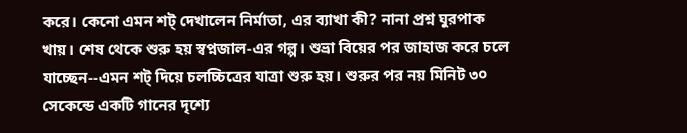করে। কেনো এমন শট্ দেখালেন নির্মাতা, এর ব্যাখা কী? নানা প্রশ্ন ঘুরপাক খায়। শেষ থেকে শুরু হয় স্বপ্নজাল-এর গল্প। শুভ্রা বিয়ের পর জাহাজ করে চলে যাচ্ছেন--এমন শট্ দিয়ে চলচ্চিত্রের যাত্রা শুরু হয়। শুরুর পর নয় মিনিট ৩০ সেকেন্ডে একটি গানের দৃশ্যে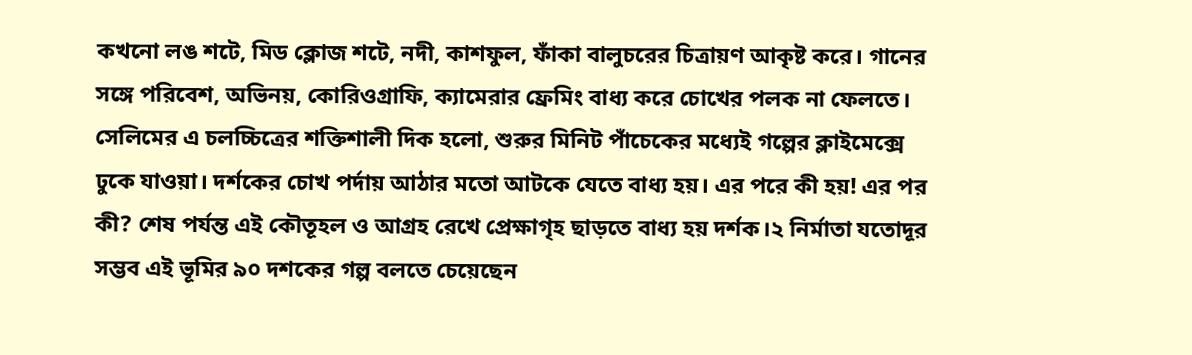কখনো লঙ শটে, মিড ক্লোজ শটে, নদী, কাশফুল, ফাঁকা বালুচরের চিত্রায়ণ আকৃষ্ট করে। গানের সঙ্গে পরিবেশ, অভিনয়, কোরিওগ্রাফি, ক্যামেরার ফ্রেমিং বাধ্য করে চোখের পলক না ফেলতে।
সেলিমের এ চলচ্চিত্রের শক্তিশালী দিক হলো, শুরুর মিনিট পাঁচেকের মধ্যেই গল্পের ক্লাইমেক্সে ঢুকে যাওয়া। দর্শকের চোখ পর্দায় আঠার মতো আটকে যেতে বাধ্য হয়। এর পরে কী হয়! এর পর কী? শেষ পর্যন্ত এই কৌতূহল ও আগ্রহ রেখে প্রেক্ষাগৃহ ছাড়তে বাধ্য হয় দর্শক।২ নির্মাতা যতোদূর সম্ভব এই ভূমির ৯০ দশকের গল্প বলতে চেয়েছেন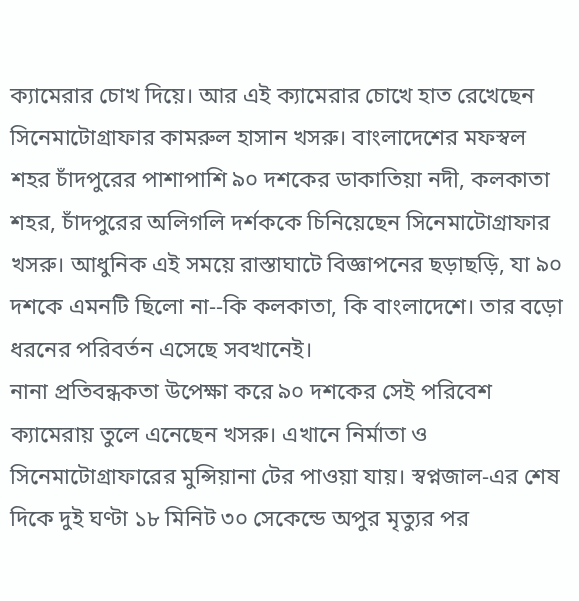ক্যামেরার চোখ দিয়ে। আর এই ক্যামেরার চোখে হাত রেখেছেন সিনেমাটোগ্রাফার কামরুল হাসান খসরু। বাংলাদেশের মফস্বল শহর চাঁদপুরের পাশাপাশি ৯০ দশকের ডাকাতিয়া নদী, কলকাতা শহর, চাঁদপুরের অলিগলি দর্শককে চিনিয়েছেন সিনেমাটোগ্রাফার খসরু। আধুনিক এই সময়ে রাস্তাঘাটে বিজ্ঞাপনের ছড়াছড়ি, যা ৯০ দশকে এমনটি ছিলো না--কি কলকাতা, কি বাংলাদেশে। তার বড়ো ধরনের পরিবর্তন এসেছে সবখানেই।
নানা প্রতিবন্ধকতা উপেক্ষা করে ৯০ দশকের সেই পরিবেশ ক্যামেরায় তুলে এনেছেন খসরু। এখানে নির্মাতা ও সিনেমাটোগ্রাফারের মুন্সিয়ানা টের পাওয়া যায়। স্বপ্নজাল-এর শেষ দিকে দুই ঘণ্টা ১৮ মিনিট ৩০ সেকেন্ডে অপুর মৃত্যুর পর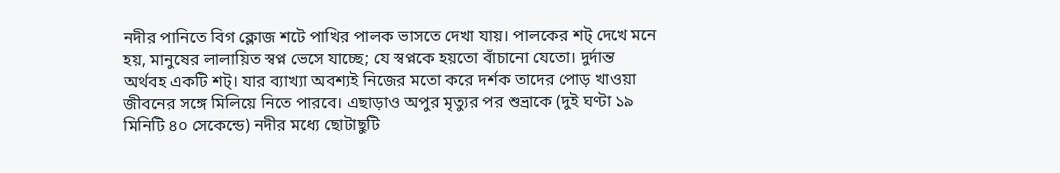নদীর পানিতে বিগ ক্লোজ শটে পাখির পালক ভাসতে দেখা যায়। পালকের শট্ দেখে মনে হয়, মানুষের লালায়িত স্বপ্ন ভেসে যাচ্ছে; যে স্বপ্নকে হয়তো বাঁচানো যেতো। দুর্দান্ত অর্থবহ একটি শট্। যার ব্যাখ্যা অবশ্যই নিজের মতো করে দর্শক তাদের পোড় খাওয়া জীবনের সঙ্গে মিলিয়ে নিতে পারবে। এছাড়াও অপুর মৃত্যুর পর শুভ্রাকে (দুই ঘণ্টা ১৯ মিনিটি ৪০ সেকেন্ডে) নদীর মধ্যে ছোটাছুটি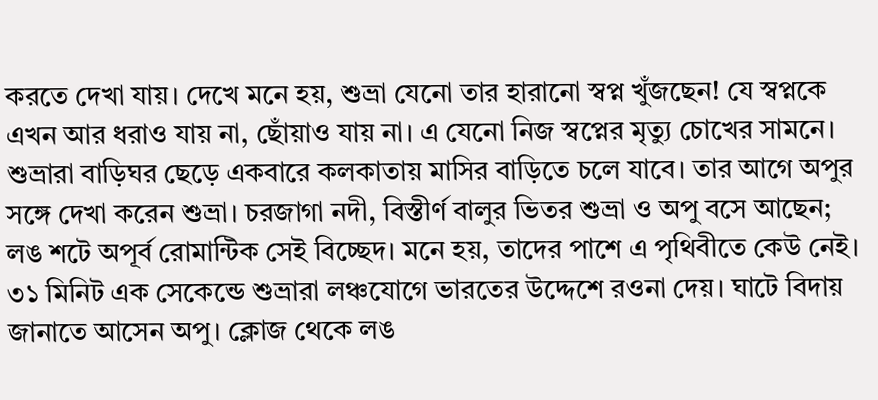করতে দেখা যায়। দেখে মনে হয়, শুভ্রা যেনো তার হারানো স্বপ্ন খুঁজছেন! যে স্বপ্নকে এখন আর ধরাও যায় না, ছোঁয়াও যায় না। এ যেনো নিজ স্বপ্নের মৃত্যু চোখের সামনে।
শুভ্রারা বাড়িঘর ছেড়ে একবারে কলকাতায় মাসির বাড়িতে চলে যাবে। তার আগে অপুর সঙ্গে দেখা করেন শুভ্রা। চরজাগা নদী, বিস্তীর্ণ বালুর ভিতর শুভ্রা ও অপু বসে আছেন; লঙ শটে অপূর্ব রোমান্টিক সেই বিচ্ছেদ। মনে হয়, তাদের পাশে এ পৃথিবীতে কেউ নেই। ৩১ মিনিট এক সেকেন্ডে শুভ্রারা লঞ্চযোগে ভারতের উদ্দেশে রওনা দেয়। ঘাটে বিদায় জানাতে আসেন অপু। ক্লোজ থেকে লঙ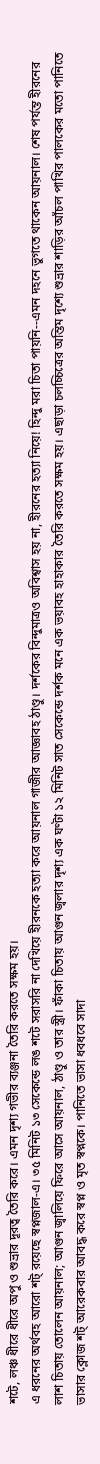শটে, লঞ্চ ধীরে ধীরে অপু ও শুভ্রার দূরত্ব তৈরি করে। এমন দৃশ্য গভীর ব্যঞ্জনা তৈরি করতে সক্ষম হয়।
এ ধরনের অর্থবহ আরো শট্ রয়েছে স্বপ্নজাল-এ। ৩৫ মিনিট ১৩ সেকেন্ডে লঙ শটে সরাসরি না দেখিয়ে হীরনকে হত্যা করে আয়নাল গাজীর আজ্ঞাবহ ঠাণ্ডু। দর্শকের বিন্দুমাত্রও অবিশ্বাস হয় না, হীরনের হত্যা নিয়ে! হিন্দু মরা চিতা পায়নি--এমন দহনে ভুগতে থাকেন আয়নাল। শেষ পর্যন্ত হীরনের লাশ চিতায় তোলেন আয়নাল; আগুন জ্বালিয়ে ফিরে আসে আয়নাল, ঠাণ্ডু ও তার স্ত্রী। ফাঁকা চিতায় আগুন জ্বলার দৃশ্য এক ঘণ্টা ১২ মিনিট সাত সেকেন্ডে দর্শক মনে এক ভয়াবহ হাহাকার তৈরি করতে সক্ষম হয়। এছাড়া চলচ্চিত্রের অন্তিম দৃশ্যে শুভ্রার শাড়ির আঁচল পাখির পালকের মতো পানিতে ভাসার ক্লোজ শট্ আরেকবার আবদ্ধ করে স্বপ্ন ও মৃত স্বপ্নকে। পানিতে ভাসা ধবধবে সাদা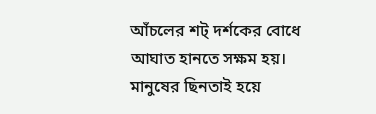আঁচলের শট্ দর্শকের বোধে আঘাত হানতে সক্ষম হয়। মানুষের ছিনতাই হয়ে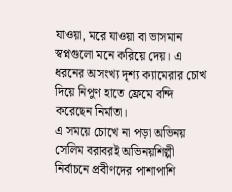যাওয়া, মরে যাওয়া বা ভাসমান স্বপ্নগুলো মনে করিয়ে দেয়। এ ধরনের অসংখ্য দৃশ্য ক্যামেরার চোখ দিয়ে নিপুণ হাতে ফ্রেমে বন্দি করেছেন নির্মাতা।
এ সময়ে চোখে না পড়া অভিনয়
সেলিম বরাবরই অভিনয়শিল্পী নির্বাচনে প্রবীণদের পাশাপাশি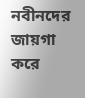নবীনদের জায়গা করে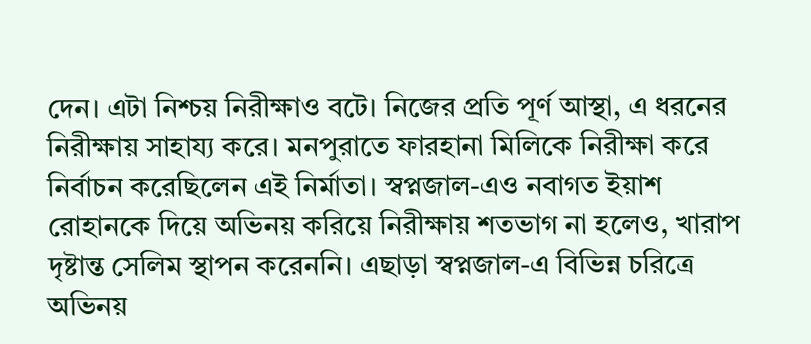দেন। এটা নিশ্চয় নিরীক্ষাও বটে। নিজের প্রতি পূর্ণ আস্থা, এ ধরনের নিরীক্ষায় সাহায্য করে। মনপুরাতে ফারহানা মিলিকে নিরীক্ষা করে নির্বাচন করেছিলেন এই নির্মাতা। স্বপ্নজাল-এও নবাগত ইয়াশ রোহানকে দিয়ে অভিনয় করিয়ে নিরীক্ষায় শতভাগ না হলেও, খারাপ দৃষ্টান্ত সেলিম স্থাপন করেননি। এছাড়া স্বপ্নজাল-এ বিভিন্ন চরিত্রে অভিনয়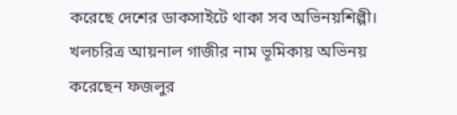করেছে দেশের ডাকসাইটে থাকা সব অভিনয়শিল্পী। খলচরিত্র আয়নাল গাজীর নাম ভূমিকায় অভিনয় করেছেন ফজলুর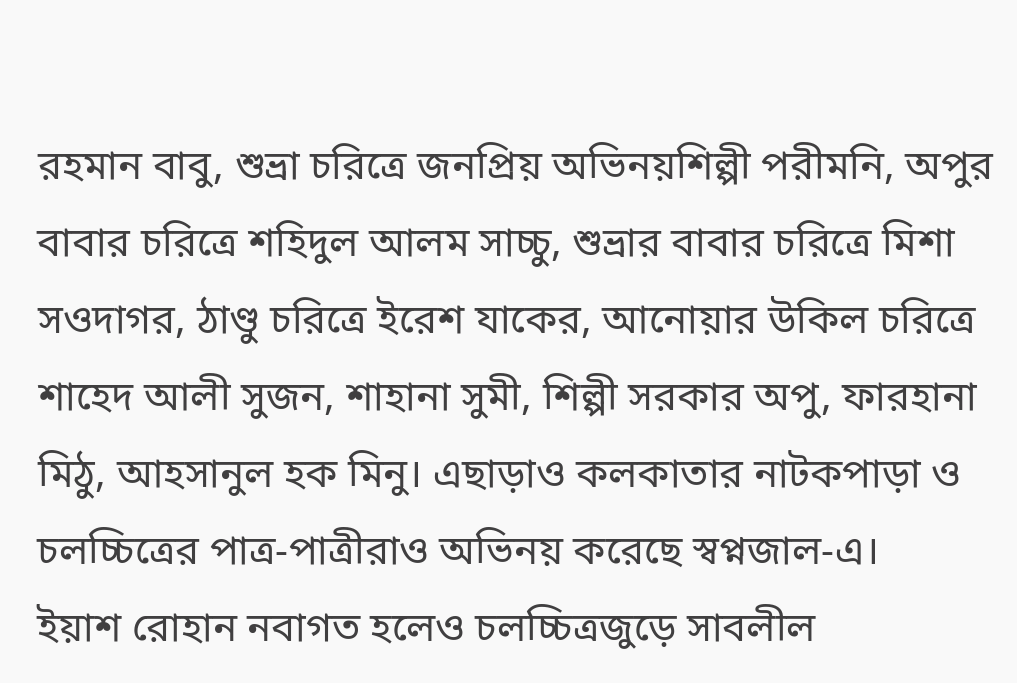রহমান বাবু, শুভ্রা চরিত্রে জনপ্রিয় অভিনয়শিল্পী পরীমনি, অপুর বাবার চরিত্রে শহিদুল আলম সাচ্চু, শুভ্রার বাবার চরিত্রে মিশা সওদাগর, ঠাণ্ডু চরিত্রে ইরেশ যাকের, আনোয়ার উকিল চরিত্রে শাহেদ আলী সুজন, শাহানা সুমী, শিল্পী সরকার অপু, ফারহানা মিঠু, আহসানুল হক মিনু। এছাড়াও কলকাতার নাটকপাড়া ও চলচ্চিত্রের পাত্র-পাত্রীরাও অভিনয় করেছে স্বপ্নজাল-এ।
ইয়াশ রোহান নবাগত হলেও চলচ্চিত্রজুড়ে সাবলীল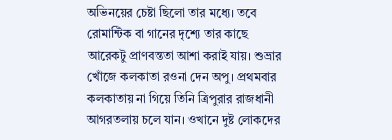অভিনয়ের চেষ্টা ছিলো তার মধ্যে। তবে রোমান্টিক বা গানের দৃশ্যে তার কাছে আরেকটু প্রাণবন্ততা আশা করাই যায়। শুভ্রার খোঁজে কলকাতা রওনা দেন অপু। প্রথমবার কলকাতায় না গিয়ে তিনি ত্রিপুরার রাজধানী আগরতলায় চলে যান। ওখানে দুষ্ট লোকদের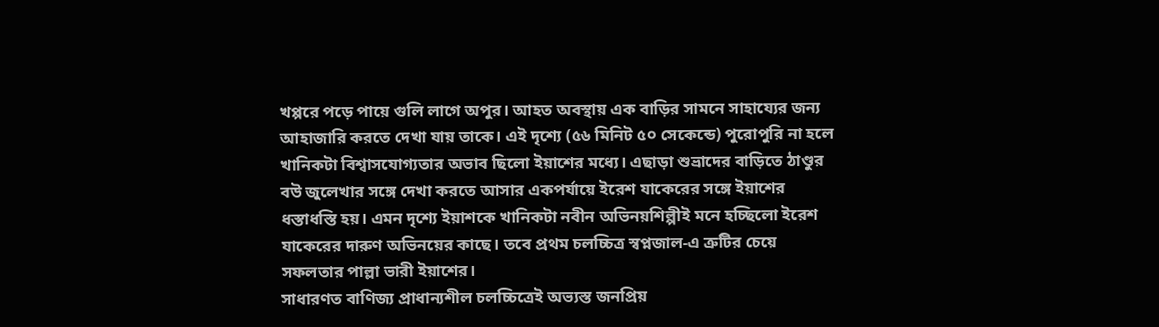খপ্পরে পড়ে পায়ে গুলি লাগে অপুর। আহত অবস্থায় এক বাড়ির সামনে সাহায্যের জন্য আহাজারি করতে দেখা যায় তাকে। এই দৃশ্যে (৫৬ মিনিট ৫০ সেকেন্ডে) পুরোপুরি না হলে খানিকটা বিশ্বাসযোগ্যতার অভাব ছিলো ইয়াশের মধ্যে। এছাড়া শুভ্রাদের বাড়িতে ঠাণ্ডুর বউ জুলেখার সঙ্গে দেখা করতে আসার একপর্যায়ে ইরেশ যাকেরের সঙ্গে ইয়াশের ধস্তাধস্তি হয়। এমন দৃশ্যে ইয়াশকে খানিকটা নবীন অভিনয়শিল্পীই মনে হচ্ছিলো ইরেশ যাকেরের দারুণ অভিনয়ের কাছে। তবে প্রথম চলচ্চিত্র স্বপ্নজাল-এ ত্রুটির চেয়ে সফলতার পাল্লা ভারী ইয়াশের।
সাধারণত বাণিজ্য প্রাধান্যশীল চলচ্চিত্রেই অভ্যস্ত জনপ্রিয়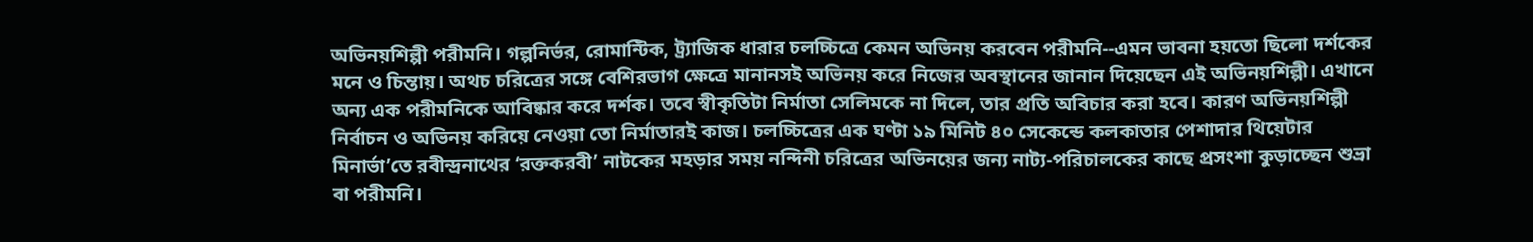অভিনয়শিল্পী পরীমনি। গল্পনির্ভর, রোমান্টিক, ট্র্যাজিক ধারার চলচ্চিত্রে কেমন অভিনয় করবেন পরীমনি--এমন ভাবনা হয়তো ছিলো দর্শকের মনে ও চিন্তায়। অথচ চরিত্রের সঙ্গে বেশিরভাগ ক্ষেত্রে মানানসই অভিনয় করে নিজের অবস্থানের জানান দিয়েছেন এই অভিনয়শিল্পী। এখানে অন্য এক পরীমনিকে আবিষ্কার করে দর্শক। তবে স্বীকৃতিটা নির্মাতা সেলিমকে না দিলে, তার প্রতি অবিচার করা হবে। কারণ অভিনয়শিল্পী নির্বাচন ও অভিনয় করিয়ে নেওয়া তো নির্মাতারই কাজ। চলচ্চিত্রের এক ঘণ্টা ১৯ মিনিট ৪০ সেকেন্ডে কলকাতার পেশাদার থিয়েটার মিনার্ভা’তে রবীন্দ্রনাথের ‘রক্তকরবী’ নাটকের মহড়ার সময় নন্দিনী চরিত্রের অভিনয়ের জন্য নাট্য-পরিচালকের কাছে প্রসংশা কুড়াচ্ছেন শুভ্রা বা পরীমনি।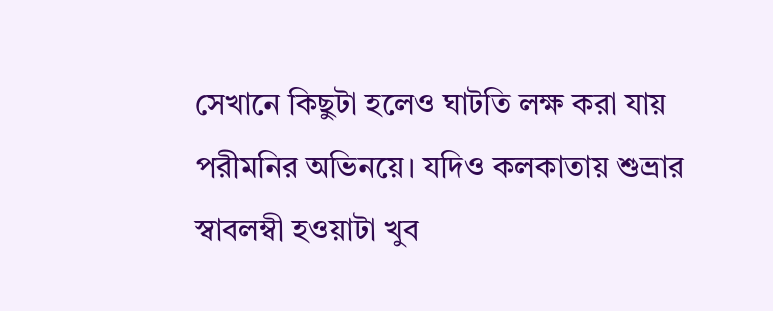সেখানে কিছুটা হলেও ঘাটতি লক্ষ করা যায় পরীমনির অভিনয়ে। যদিও কলকাতায় শুভ্রার স্বাবলম্বী হওয়াটা খুব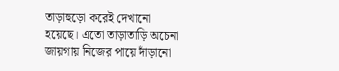তাড়াহুড়ো করেই দেখানো হয়েছে। এতো তাড়াতাড়ি অচেনা জায়গায় নিজের পায়ে দাঁড়ানো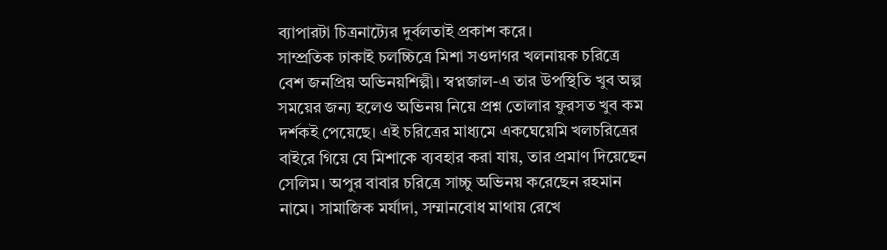ব্যাপারটা চিত্রনাট্যের দুর্বলতাই প্রকাশ করে।
সাম্প্রতিক ঢাকাই চলচ্চিত্রে মিশা সওদাগর খলনায়ক চরিত্রে বেশ জনপ্রিয় অভিনয়শিল্পী। স্বপ্নজাল-এ তার উপস্থিতি খুব অল্প সময়ের জন্য হলেও অভিনয় নিয়ে প্রশ্ন তোলার ফুরসত খুব কম দর্শকই পেয়েছে। এই চরিত্রের মাধ্যমে একঘেয়েমি খলচরিত্রের বাইরে গিয়ে যে মিশাকে ব্যবহার করা যায়, তার প্রমাণ দিয়েছেন সেলিম। অপুর বাবার চরিত্রে সাচ্চু অভিনয় করেছেন রহমান নামে। সামাজিক মর্যাদা, সম্মানবোধ মাথায় রেখে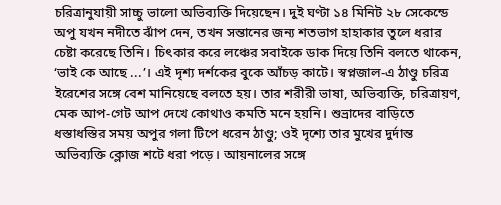চরিত্রানুযায়ী সাচ্চু ভালো অভিব্যক্তি দিয়েছেন। দুই ঘণ্টা ১৪ মিনিট ২৮ সেকেন্ডে অপু যখন নদীতে ঝাঁপ দেন, তখন সন্তানের জন্য শতভাগ হাহাকার তুলে ধরার চেষ্টা করেছে তিনি। চিৎকার করে লঞ্চের সবাইকে ডাক দিয়ে তিনি বলতে থাকেন, ‘ভাই কে আছে ...’। এই দৃশ্য দর্শকের বুকে আঁচড় কাটে। স্বপ্নজাল-এ ঠাণ্ডু চরিত্র ইরেশের সঙ্গে বেশ মানিয়েছে বলতে হয়। তার শরীরী ভাষা, অভিব্যক্তি, চরিত্রায়ণ, মেক আপ-গেট আপ দেখে কোথাও কমতি মনে হয়নি। শুভ্রাদের বাড়িতে ধস্তাধস্তির সময় অপুর গলা টিপে ধরেন ঠাণ্ডু; ওই দৃশ্যে তার মুখের দুর্দান্ত অভিব্যক্তি ক্লোজ শটে ধরা পড়ে। আয়নালের সঙ্গে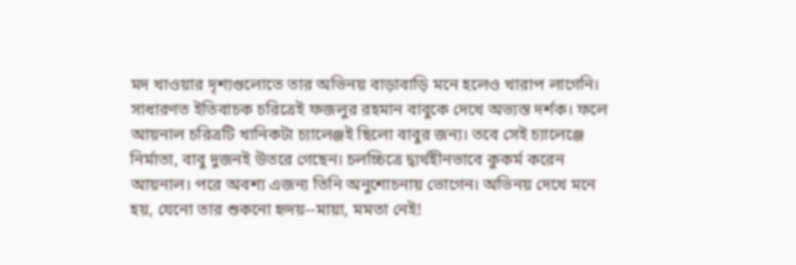মদ খাওয়ার দৃশ্যগুলোতে তার অভিনয় বাড়াবাড়ি মনে হলেও খারাপ লাগেনি।
সাধারণত ইতিবাচক চরিত্রেই ফজলুর রহমান বাবুকে দেখে অভ্যস্ত দর্শক। ফলে আয়নাল চরিত্রটি খানিকটা চ্যালেঞ্জই ছিলো বাবুর জন্য। তবে সেই চ্যালেঞ্জে নির্মাতা, বাবু দুজনই উতরে গেছেন। চলচ্চিত্রে দ্ব্যর্থহীনভাবে কুকর্ম করেন আয়নাল। পরে অবশ্য এজন্য তিনি অনুশোচনায় ভোগেন। অভিনয় দেখে মনে হয়, যেনো তার শুকনো হৃদয়--মায়া, মমতা নেই!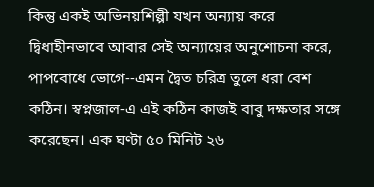কিন্তু একই অভিনয়শিল্পী যখন অন্যায় করে দ্বিধাহীনভাবে আবার সেই অন্যায়ের অনুশোচনা করে, পাপবোধে ভোগে--এমন দ্বৈত চরিত্র তুলে ধরা বেশ কঠিন। স্বপ্নজাল-এ এই কঠিন কাজই বাবু দক্ষতার সঙ্গে করেছেন। এক ঘণ্টা ৫০ মিনিট ২৬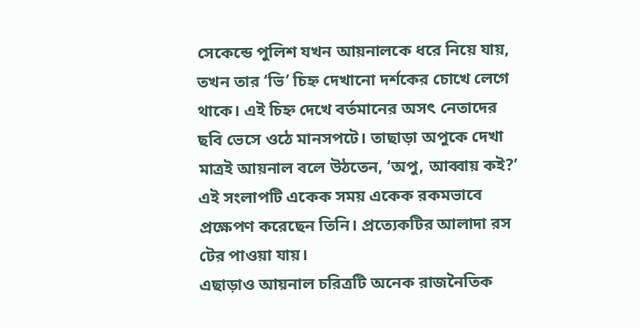সেকেন্ডে পুলিশ যখন আয়নালকে ধরে নিয়ে যায়, তখন তার ‘ভি’ চিহ্ন দেখানো দর্শকের চোখে লেগে থাকে। এই চিহ্ন দেখে বর্তমানের অসৎ নেতাদের ছবি ভেসে ওঠে মানসপটে। তাছাড়া অপুকে দেখা মাত্রই আয়নাল বলে উঠতেন, ‘অপু, আব্বায় কই?’ এই সংলাপটি একেক সময় একেক রকমভাবে প্রক্ষেপণ করেছেন তিনি। প্রত্যেকটির আলাদা রস টের পাওয়া যায়।
এছাড়াও আয়নাল চরিত্রটি অনেক রাজনৈতিক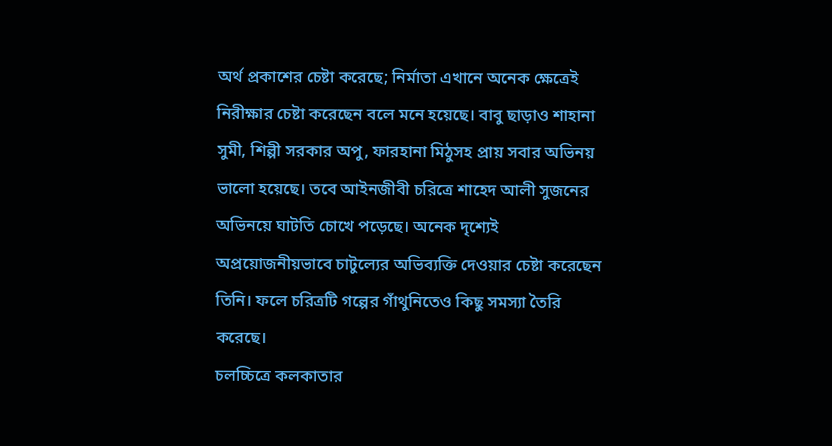অর্থ প্রকাশের চেষ্টা করেছে; নির্মাতা এখানে অনেক ক্ষেত্রেই নিরীক্ষার চেষ্টা করেছেন বলে মনে হয়েছে। বাবু ছাড়াও শাহানা সুমী, শিল্পী সরকার অপু, ফারহানা মিঠুসহ প্রায় সবার অভিনয় ভালো হয়েছে। তবে আইনজীবী চরিত্রে শাহেদ আলী সুজনের অভিনয়ে ঘাটতি চোখে পড়েছে। অনেক দৃশ্যেই অপ্রয়োজনীয়ভাবে চাটুল্যের অভিব্যক্তি দেওয়ার চেষ্টা করেছেন তিনি। ফলে চরিত্রটি গল্পের গাঁথুনিতেও কিছু সমস্যা তৈরি করেছে।
চলচ্চিত্রে কলকাতার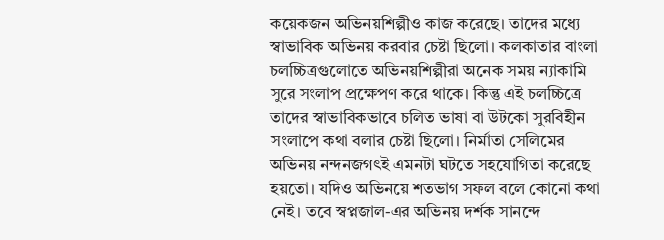কয়েকজন অভিনয়শিল্পীও কাজ করেছে। তাদের মধ্যে স্বাভাবিক অভিনয় করবার চেষ্টা ছিলো। কলকাতার বাংলা চলচ্চিত্রগুলোতে অভিনয়শিল্পীরা অনেক সময় ন্যাকামি সুরে সংলাপ প্রক্ষেপণ করে থাকে। কিন্তু এই চলচ্চিত্রে তাদের স্বাভাবিকভাবে চলিত ভাষা বা উটকো সুরবিহীন সংলাপে কথা বলার চেষ্টা ছিলো। নির্মাতা সেলিমের অভিনয় নন্দনজগৎই এমনটা ঘটতে সহযোগিতা করেছে হয়তো। যদিও অভিনয়ে শতভাগ সফল বলে কোনো কথা নেই। তবে স্বপ্নজাল-এর অভিনয় দর্শক সানন্দে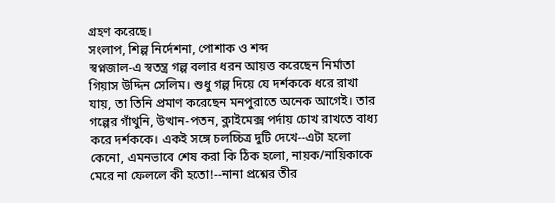গ্রহণ করেছে।
সংলাপ, শিল্প নির্দেশনা, পোশাক ও শব্দ
স্বপ্নজাল-এ স্বতন্ত্র গল্প বলার ধরন আয়ত্ত করেছেন নির্মাতা গিয়াস উদ্দিন সেলিম। শুধু গল্প দিয়ে যে দর্শককে ধরে রাখা যায়, তা তিনি প্রমাণ করেছেন মনপুরাতে অনেক আগেই। তার গল্পের গাঁথুনি, উত্থান-পতন, ক্লাইমেক্স পর্দায় চোখ রাখতে বাধ্য করে দর্শককে। একই সঙ্গে চলচ্চিত্র দুটি দেখে--এটা হলো কেনো, এমনভাবে শেষ করা কি ঠিক হলো, নায়ক/নায়িকাকে মেরে না ফেললে কী হতো!--নানা প্রশ্নের তীর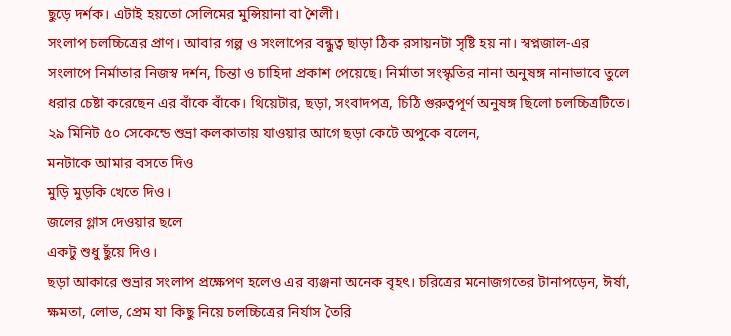ছুড়ে দর্শক। এটাই হয়তো সেলিমের মুন্সিয়ানা বা শৈলী।
সংলাপ চলচ্চিত্রের প্রাণ। আবার গল্প ও সংলাপের বন্ধুত্ব ছাড়া ঠিক রসায়নটা সৃষ্টি হয় না। স্বপ্নজাল-এর সংলাপে নির্মাতার নিজস্ব দর্শন, চিন্তা ও চাহিদা প্রকাশ পেয়েছে। নির্মাতা সংস্কৃতির নানা অনুষঙ্গ নানাভাবে তুলে ধরার চেষ্টা করেছেন এর বাঁকে বাঁকে। থিয়েটার, ছড়া, সংবাদপত্র, চিঠি গুরুত্বপূর্ণ অনুষঙ্গ ছিলো চলচ্চিত্রটিতে। ২৯ মিনিট ৫০ সেকেন্ডে শুভ্রা কলকাতায় যাওয়ার আগে ছড়া কেটে অপুকে বলেন,
মনটাকে আমার বসতে দিও
মুড়ি মুড়কি খেতে দিও।
জলের গ্লাস দেওয়ার ছলে
একটু শুধু ছুঁয়ে দিও।
ছড়া আকারে শুভ্রার সংলাপ প্রক্ষেপণ হলেও এর ব্যঞ্জনা অনেক বৃহৎ। চরিত্রের মনোজগতের টানাপড়েন, ঈর্ষা, ক্ষমতা, লোভ, প্রেম যা কিছু নিয়ে চলচ্চিত্রের নির্যাস তৈরি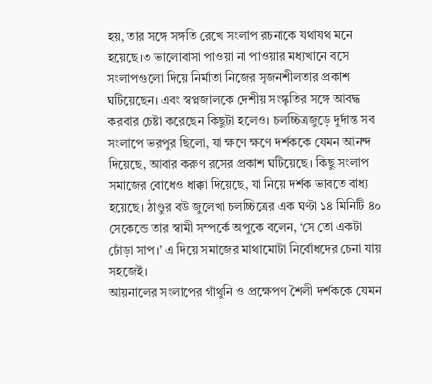হয়, তার সঙ্গে সঙ্গতি রেখে সংলাপ রচনাকে যথাযথ মনে হয়েছে।৩ ভালোবাসা পাওয়া না পাওয়ার মধ্যখানে বসে সংলাপগুলো দিয়ে নির্মাতা নিজের সৃজনশীলতার প্রকাশ ঘটিয়েছেন। এবং স্বপ্নজালকে দেশীয় সংস্কৃতির সঙ্গে আবদ্ধ করবার চেষ্টা করেছেন কিছুটা হলেও। চলচ্চিত্রজুড়ে দুর্দান্ত সব সংলাপে ভরপুর ছিলো, যা ক্ষণে ক্ষণে দর্শককে যেমন আনন্দ দিয়েছে, আবার করুণ রসের প্রকাশ ঘটিয়েছে। কিছু সংলাপ সমাজের বোধেও ধাক্কা দিয়েছে, যা নিয়ে দর্শক ভাবতে বাধ্য হয়েছে। ঠাণ্ডুর বউ জুলেখা চলচ্চিত্রের এক ঘণ্টা ১৪ মিনিটি ৪০ সেকেন্ডে তার স্বামী সম্পর্কে অপুকে বলেন, ‘সে তো একটা ঢোঁড়া সাপ।’ এ দিয়ে সমাজের মাথামোটা নির্বোধদের চেনা যায় সহজেই।
আয়নালের সংলাপের গাঁথুনি ও প্রক্ষেপণ শৈলী দর্শককে যেমন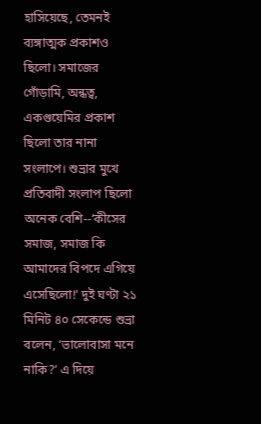হাসিয়েছে, তেমনই ব্যঙ্গাত্মক প্রকাশও ছিলো। সমাজের গোঁড়ামি, অন্ধত্ব, একগুয়েমির প্রকাশ ছিলো তার নানা সংলাপে। শুভ্রার মুখে প্রতিবাদী সংলাপ ছিলো অনেক বেশি--‘কীসের সমাজ, সমাজ কি আমাদের বিপদে এগিয়ে এসেছিলো!’ দুই ঘণ্টা ২১ মিনিট ৪০ সেকেন্ডে শুভ্রা বলেন, ‘ভালোবাসা মনে নাকি?’ এ দিয়ে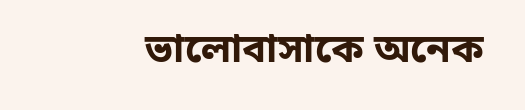ভালোবাসাকে অনেক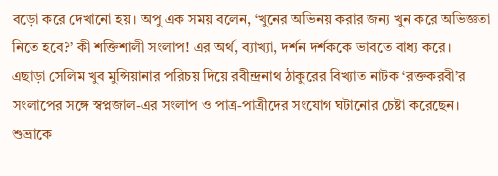বড়ো করে দেখানো হয়। অপু এক সময় বলেন, ‘খুনের অভিনয় করার জন্য খুন করে অভিজ্ঞতা নিতে হবে?’ কী শক্তিশালী সংলাপ! এর অর্থ, ব্যাখ্যা, দর্শন দর্শককে ভাবতে বাধ্য করে।
এছাড়া সেলিম খুব মুন্সিয়ানার পরিচয় দিয়ে রবীন্দ্রনাথ ঠাকুরের বিখ্যাত নাটক ‘রক্তকরবী’র সংলাপের সঙ্গে স্বপ্নজাল-এর সংলাপ ও পাত্র-পাত্রীদের সংযোগ ঘটানোর চেষ্টা করেছেন। শুভ্রাকে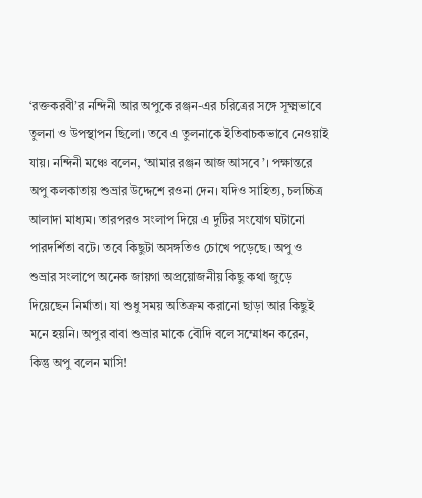‘রক্তকরবী’র নন্দিনী আর অপুকে রঞ্জন-এর চরিত্রের সঙ্গে সূক্ষ্মভাবে তুলনা ও উপস্থাপন ছিলো। তবে এ তুলনাকে ইতিবাচকভাবে নেওয়াই যায়। নন্দিনী মঞ্চে বলেন, ‘আমার রঞ্জন আজ আসবে’। পক্ষান্তরে অপু কলকাতায় শুভ্রার উদ্দেশে রওনা দেন। যদিও সাহিত্য, চলচ্চিত্র আলাদা মাধ্যম। তারপরও সংলাপ দিয়ে এ দুটির সংযোগ ঘটানো পারদর্শিতা বটে। তবে কিছুটা অসঙ্গতিও চোখে পড়েছে। অপু ও শুভ্রার সংলাপে অনেক জায়গা অপ্রয়োজনীয় কিছু কথা জুড়ে দিয়েছেন নির্মাতা। যা শুধু সময় অতিক্রম করানো ছাড়া আর কিছুই মনে হয়নি। অপুর বাবা শুভ্রার মাকে বৌদি বলে সম্মোধন করেন, কিন্তু অপু বলেন মাসি!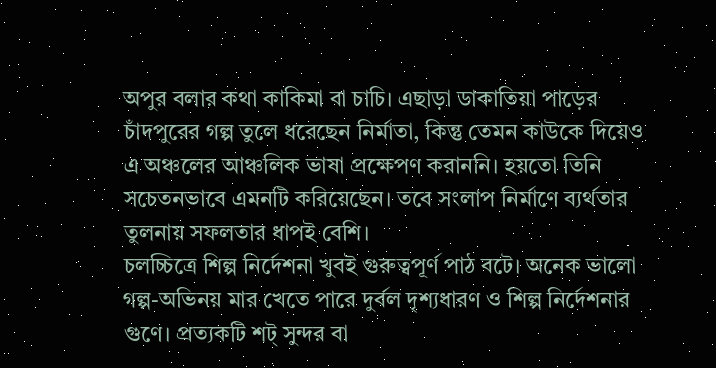অপুর বলার কথা কাকিমা বা চাচি। এছাড়া ডাকাতিয়া পাড়ের চাঁদপুরের গল্প তুলে ধরেছেন নির্মাতা, কিন্তু তেমন কাউকে দিয়েও এ অঞ্চলের আঞ্চলিক ভাষা প্রক্ষেপণ করাননি। হয়তো তিনি সচেতনভাবে এমনটি করিয়েছেন। তবে সংলাপ নির্মাণে ব্যর্থতার তুলনায় সফলতার ধাপই বেশি।
চলচ্চিত্রে শিল্প নির্দেশনা খুবই গুরুত্বপূর্ণ পাঠ বটে। অনেক ভালো গল্প-অভিনয় মার খেতে পারে দুর্বল দৃশ্যধারণ ও শিল্প নির্দেশনার গুণে। প্রত্যকটি শট্ সুন্দর বা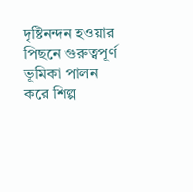দৃষ্টিনন্দন হওয়ার পিছনে গুরুত্বপূর্ণ ভূমিকা পালন করে শিল্প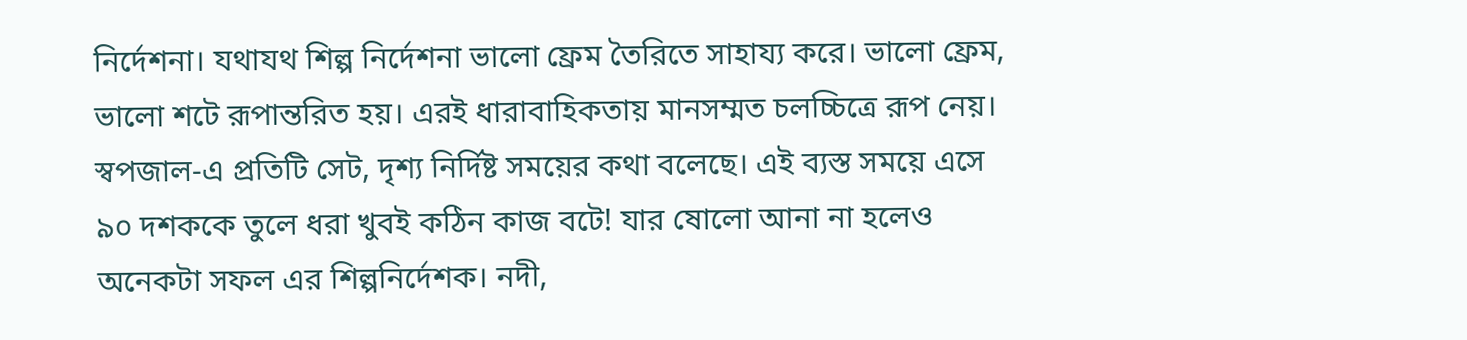নির্দেশনা। যথাযথ শিল্প নির্দেশনা ভালো ফ্রেম তৈরিতে সাহায্য করে। ভালো ফ্রেম, ভালো শটে রূপান্তরিত হয়। এরই ধারাবাহিকতায় মানসম্মত চলচ্চিত্রে রূপ নেয়। স্বপজাল-এ প্রতিটি সেট, দৃশ্য নির্দিষ্ট সময়ের কথা বলেছে। এই ব্যস্ত সময়ে এসে ৯০ দশককে তুলে ধরা খুবই কঠিন কাজ বটে! যার ষোলো আনা না হলেও অনেকটা সফল এর শিল্পনির্দেশক। নদী,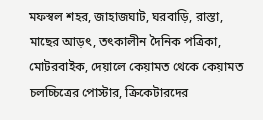মফস্বল শহর, জাহাজঘাট, ঘরবাড়ি, রাস্তা, মাছের আড়ৎ, তৎকালীন দৈনিক পত্রিকা, মোটরবাইক, দেয়ালে কেয়ামত থেকে কেয়ামত চলচ্চিত্রের পোস্টার, ক্রিকেটারদের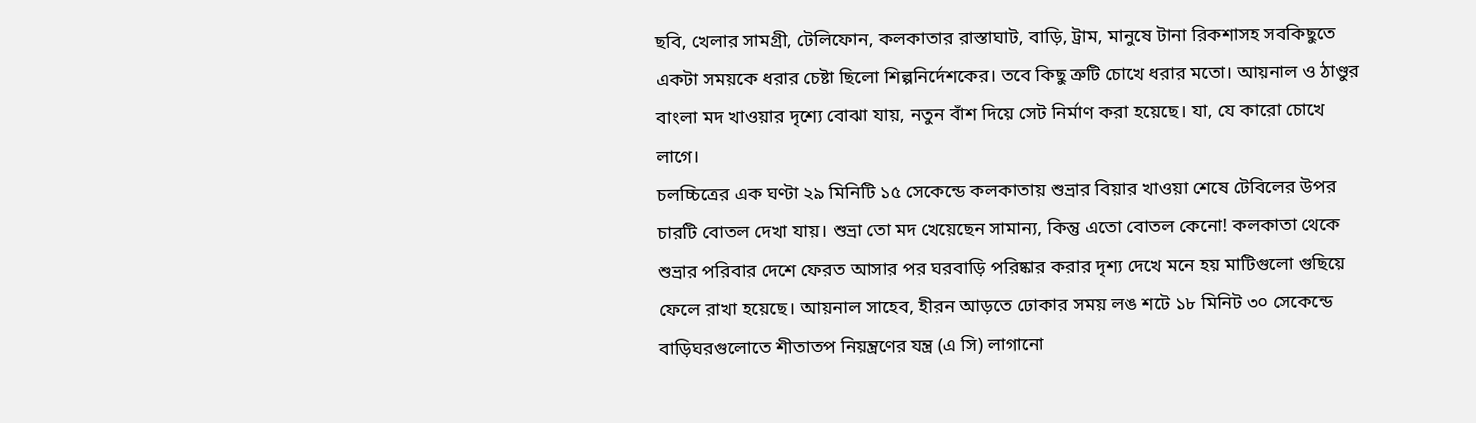ছবি, খেলার সামগ্রী, টেলিফোন, কলকাতার রাস্তাঘাট, বাড়ি, ট্রাম, মানুষে টানা রিকশাসহ সবকিছুতে একটা সময়কে ধরার চেষ্টা ছিলো শিল্পনির্দেশকের। তবে কিছু ত্রুটি চোখে ধরার মতো। আয়নাল ও ঠাণ্ডুর বাংলা মদ খাওয়ার দৃশ্যে বোঝা যায়, নতুন বাঁশ দিয়ে সেট নির্মাণ করা হয়েছে। যা, যে কারো চোখে লাগে।
চলচ্চিত্রের এক ঘণ্টা ২৯ মিনিটি ১৫ সেকেন্ডে কলকাতায় শুভ্রার বিয়ার খাওয়া শেষে টেবিলের উপর চারটি বোতল দেখা যায়। শুভ্রা তো মদ খেয়েছেন সামান্য, কিন্তু এতো বোতল কেনো! কলকাতা থেকে শুভ্রার পরিবার দেশে ফেরত আসার পর ঘরবাড়ি পরিষ্কার করার দৃশ্য দেখে মনে হয় মাটিগুলো গুছিয়ে ফেলে রাখা হয়েছে। আয়নাল সাহেব, হীরন আড়তে ঢোকার সময় লঙ শটে ১৮ মিনিট ৩০ সেকেন্ডে বাড়িঘরগুলোতে শীতাতপ নিয়ন্ত্রণের যন্ত্র (এ সি) লাগানো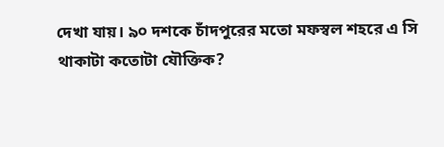দেখা যায়। ৯০ দশকে চাঁদপুরের মতো মফস্বল শহরে এ সি থাকাটা কতোটা যৌক্তিক?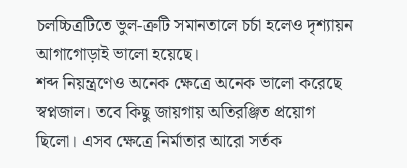চলচ্চিত্রটিতে ভুল-ত্রুটি সমানতালে চর্চা হলেও দৃশ্যায়ন আগাগোড়াই ভালো হয়েছে।
শব্দ নিয়ন্ত্রণেও অনেক ক্ষেত্রে অনেক ভালো করেছে স্বপ্নজাল। তবে কিছু জায়গায় অতিরঞ্জিত প্রয়োগ ছিলো। এসব ক্ষেত্রে নির্মাতার আরো সর্তক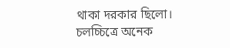থাকা দরকার ছিলো। চলচ্চিত্রে অনেক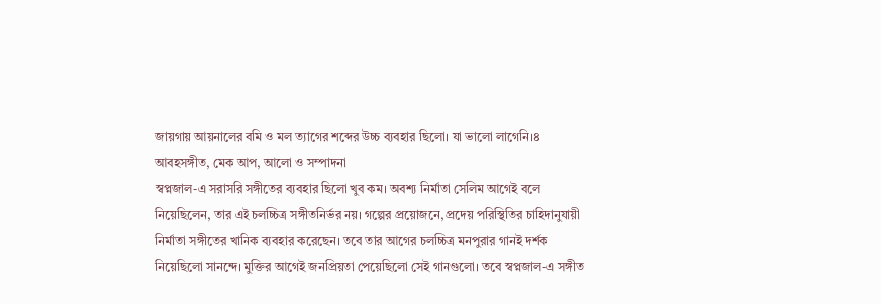জায়গায় আয়নালের বমি ও মল ত্যাগের শব্দের উচ্চ ব্যবহার ছিলো। যা ভালো লাগেনি।৪
আবহসঙ্গীত, মেক আপ, আলো ও সম্পাদনা
স্বপ্নজাল-এ সরাসরি সঙ্গীতের ব্যবহার ছিলো খুব কম। অবশ্য নির্মাতা সেলিম আগেই বলে নিয়েছিলেন, তার এই চলচ্চিত্র সঙ্গীতনির্ভর নয়। গল্পের প্রয়োজনে, প্রদেয় পরিস্থিতির চাহিদানুযায়ী নির্মাতা সঙ্গীতের খানিক ব্যবহার করেছেন। তবে তার আগের চলচ্চিত্র মনপুরার গানই দর্শক নিয়েছিলো সানন্দে। মুক্তির আগেই জনপ্রিয়তা পেয়েছিলো সেই গানগুলো। তবে স্বপ্নজাল-এ সঙ্গীত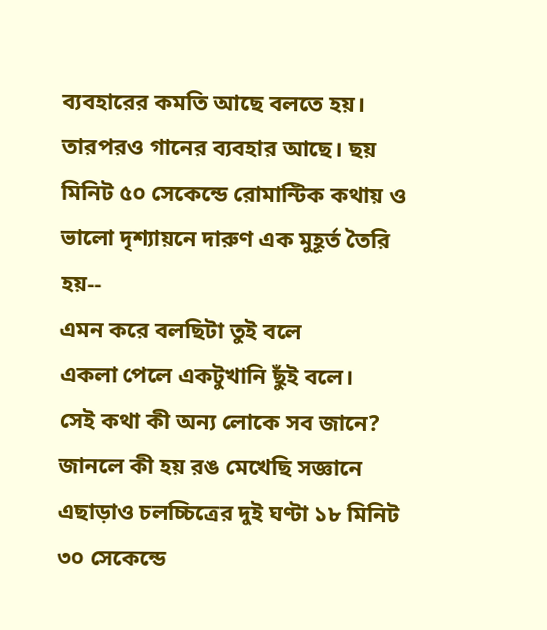ব্যবহারের কমতি আছে বলতে হয়। তারপরও গানের ব্যবহার আছে। ছয় মিনিট ৫০ সেকেন্ডে রোমান্টিক কথায় ও ভালো দৃশ্যায়নে দারুণ এক মুহূর্ত তৈরি হয়--
এমন করে বলছিটা তুই বলে
একলা পেলে একটুখানি ছুঁই বলে।
সেই কথা কী অন্য লোকে সব জানে?
জানলে কী হয় রঙ মেখেছি সজ্ঞানে
এছাড়াও চলচ্চিত্রের দুই ঘণ্টা ১৮ মিনিট ৩০ সেকেন্ডে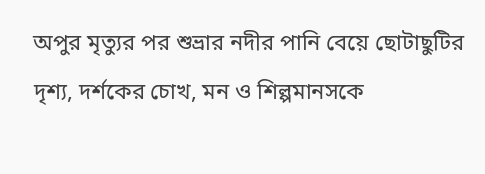অপুর মৃত্যুর পর শুভ্রার নদীর পানি বেয়ে ছোটাছুটির দৃশ্য, দর্শকের চোখ, মন ও শিল্পমানসকে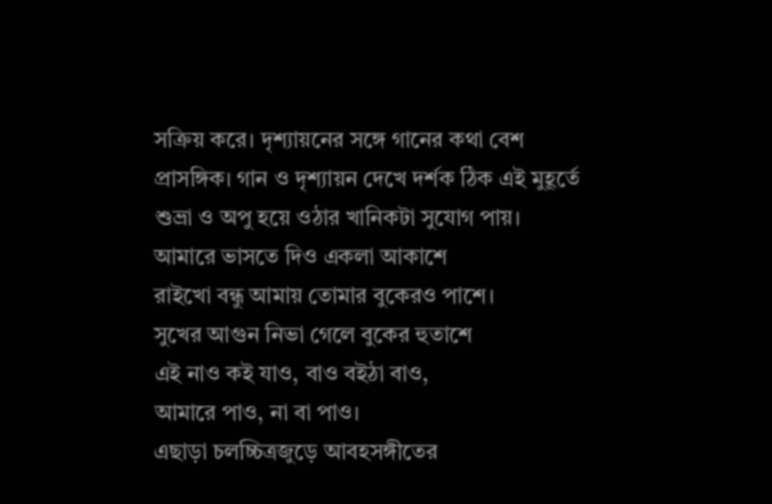সক্রিয় করে। দৃশ্যায়নের সঙ্গে গানের কথা বেশ প্রাসঙ্গিক। গান ও দৃশ্যায়ন দেখে দর্শক ঠিক এই মুহূর্তে শুভ্রা ও অপু হয়ে ওঠার খানিকটা সুযোগ পায়।
আমারে ভাসতে দিও একলা আকাশে
রাইখো বন্ধু আমায় তোমার বুকেরও পাশে।
সুখের আগুন নিভা গেলে বুকের হুতাশে
এই নাও কই যাও, বাও বইঠা বাও,
আমারে পাও, না বা পাও।
এছাড়া চলচ্চিত্রজুড়ে আবহসঙ্গীতের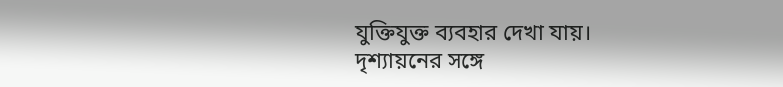যুক্তিযুক্ত ব্যবহার দেখা যায়। দৃশ্যায়নের সঙ্গে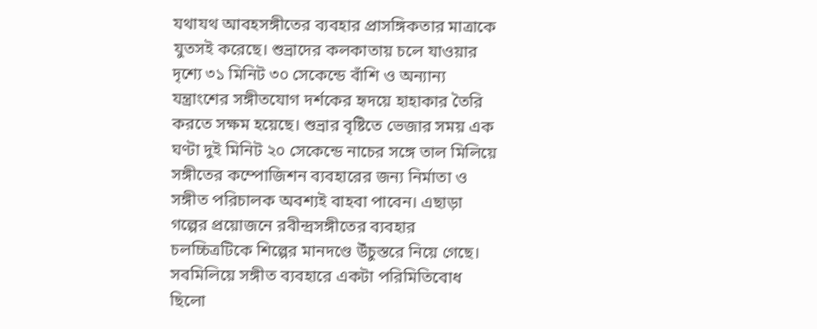যথাযথ আবহসঙ্গীতের ব্যবহার প্রাসঙ্গিকতার মাত্রাকে যুতসই করেছে। শুভ্রাদের কলকাতায় চলে যাওয়ার দৃশ্যে ৩১ মিনিট ৩০ সেকেন্ডে বাঁশি ও অন্যান্য যন্ত্রাংশের সঙ্গীতযোগ দর্শকের হৃদয়ে হাহাকার তৈরি করতে সক্ষম হয়েছে। শুভ্রার বৃষ্টিতে ভেজার সময় এক ঘণ্টা দুই মিনিট ২০ সেকেন্ডে নাচের সঙ্গে তাল মিলিয়ে সঙ্গীতের কম্পোজিশন ব্যবহারের জন্য নির্মাতা ও সঙ্গীত পরিচালক অবশ্যই বাহবা পাবেন। এছাড়া গল্পের প্রয়োজনে রবীন্দ্রসঙ্গীতের ব্যবহার চলচ্চিত্রটিকে শিল্পের মানদণ্ডে উঁচুস্তরে নিয়ে গেছে। সবমিলিয়ে সঙ্গীত ব্যবহারে একটা পরিমিতিবোধ ছিলো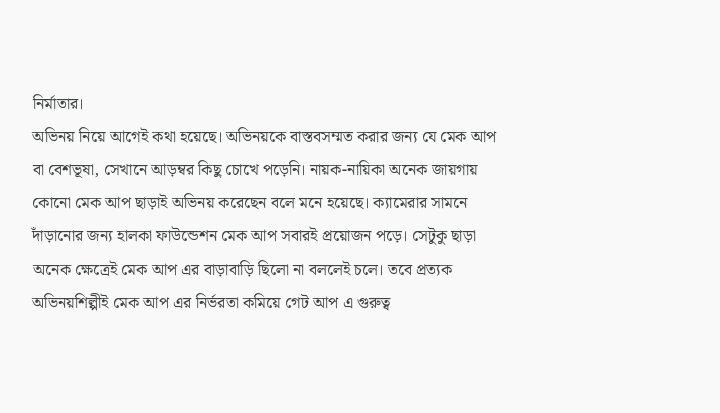নির্মাতার।
অভিনয় নিয়ে আগেই কথা হয়েছে। অভিনয়কে বাস্তবসম্মত করার জন্য যে মেক আপ বা বেশভূষা, সেখানে আড়ম্বর কিছু চোখে পড়েনি। নায়ক-নায়িকা অনেক জায়গায় কোনো মেক আপ ছাড়াই অভিনয় করেছেন বলে মনে হয়েছে। ক্যামেরার সামনে দাঁড়ানোর জন্য হালকা ফাউন্ডেশন মেক আপ সবারই প্রয়োজন পড়ে। সেটুকু ছাড়া অনেক ক্ষেত্রেই মেক আপ এর বাড়াবাড়ি ছিলো না বললেই চলে। তবে প্রত্যক অভিনয়শিল্পীই মেক আপ এর নির্ভরতা কমিয়ে গেট আপ এ গুরুত্ব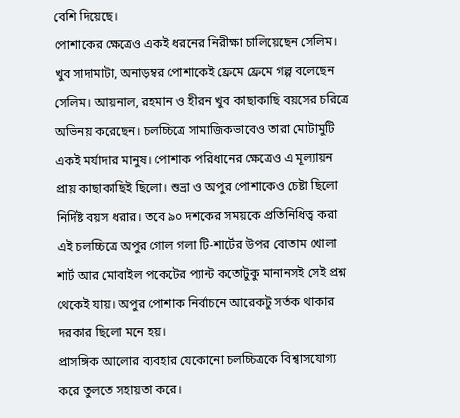বেশি দিয়েছে।
পোশাকের ক্ষেত্রেও একই ধরনের নিরীক্ষা চালিয়েছেন সেলিম। খুব সাদামাটা, অনাড়ম্বর পোশাকেই ফ্রেমে ফ্রেমে গল্প বলেছেন সেলিম। আয়নাল, রহমান ও হীরন খুব কাছাকাছি বয়সের চরিত্রে অভিনয় করেছেন। চলচ্চিত্রে সামাজিকভাবেও তারা মোটামুটি একই মর্যাদার মানুষ। পোশাক পরিধানের ক্ষেত্রেও এ মূল্যায়ন প্রায় কাছাকাছিই ছিলো। শুভ্রা ও অপুর পোশাকেও চেষ্টা ছিলো নির্দিষ্ট বয়স ধরার। তবে ৯০ দশকের সময়কে প্রতিনিধিত্ব করা এই চলচ্চিত্রে অপুর গোল গলা টি-শার্টের উপর বোতাম খোলা শার্ট আর মোবাইল পকেটের প্যান্ট কতোটুকু মানানসই সেই প্রশ্ন থেকেই যায়। অপুর পোশাক নির্বাচনে আরেকটু সর্তক থাকার দরকার ছিলো মনে হয়।
প্রাসঙ্গিক আলোর ব্যবহার যেকোনো চলচ্চিত্রকে বিশ্বাসযোগ্য করে তুলতে সহায়তা করে।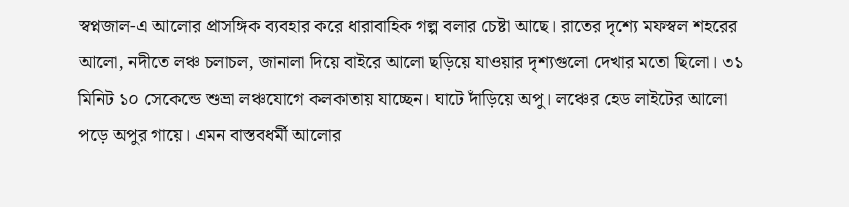স্বপ্নজাল-এ আলোর প্রাসঙ্গিক ব্যবহার করে ধারাবাহিক গল্প বলার চেষ্টা আছে। রাতের দৃশ্যে মফস্বল শহরের আলো, নদীতে লঞ্চ চলাচল, জানালা দিয়ে বাইরে আলো ছড়িয়ে যাওয়ার দৃশ্যগুলো দেখার মতো ছিলো। ৩১ মিনিট ১০ সেকেন্ডে শুভ্রা লঞ্চযোগে কলকাতায় যাচ্ছেন। ঘাটে দাঁড়িয়ে অপু। লঞ্চের হেড লাইটের আলো পড়ে অপুর গায়ে। এমন বাস্তবধর্মী আলোর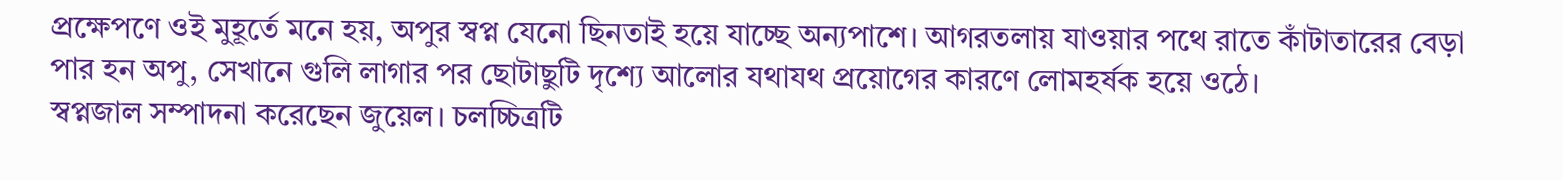প্রক্ষেপণে ওই মুহূর্তে মনে হয়, অপুর স্বপ্ন যেনো ছিনতাই হয়ে যাচ্ছে অন্যপাশে। আগরতলায় যাওয়ার পথে রাতে কাঁটাতারের বেড়া পার হন অপু, সেখানে গুলি লাগার পর ছোটাছুটি দৃশ্যে আলোর যথাযথ প্রয়োগের কারণে লোমহর্ষক হয়ে ওঠে।
স্বপ্নজাল সম্পাদনা করেছেন জুয়েল। চলচ্চিত্রটি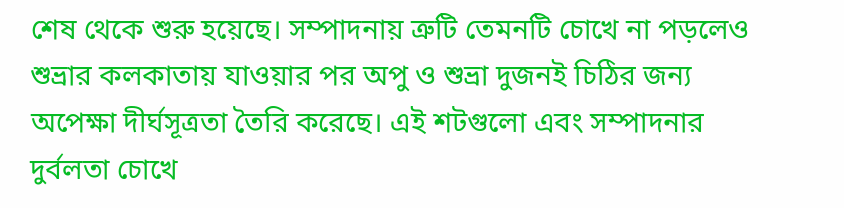শেষ থেকে শুরু হয়েছে। সম্পাদনায় ত্রুটি তেমনটি চোখে না পড়লেও শুভ্রার কলকাতায় যাওয়ার পর অপু ও শুভ্রা দুজনই চিঠির জন্য অপেক্ষা দীর্ঘসূত্রতা তৈরি করেছে। এই শটগুলো এবং সম্পাদনার দুর্বলতা চোখে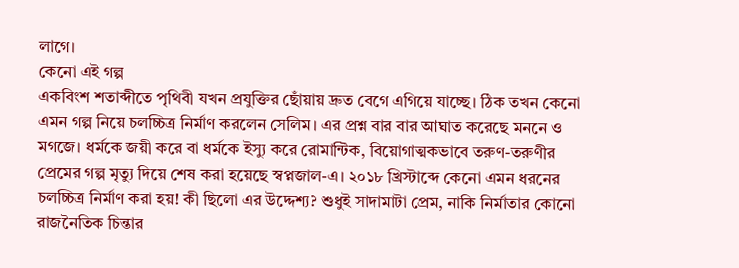লাগে।
কেনো এই গল্প
একবিংশ শতাব্দীতে পৃথিবী যখন প্রযুক্তির ছোঁয়ায় দ্রুত বেগে এগিয়ে যাচ্ছে। ঠিক তখন কেনো এমন গল্প নিয়ে চলচ্চিত্র নির্মাণ করলেন সেলিম। এর প্রশ্ন বার বার আঘাত করেছে মননে ও মগজে। ধর্মকে জয়ী করে বা ধর্মকে ইস্যু করে রোমান্টিক, বিয়োগাত্মকভাবে তরুণ-তরুণীর প্রেমের গল্প মৃত্যু দিয়ে শেষ করা হয়েছে স্বপ্নজাল-এ। ২০১৮ খ্রিস্টাব্দে কেনো এমন ধরনের চলচ্চিত্র নির্মাণ করা হয়! কী ছিলো এর উদ্দেশ্য? শুধুই সাদামাটা প্রেম, নাকি নির্মাতার কোনো রাজনৈতিক চিন্তার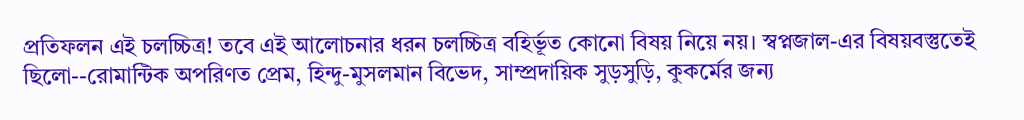প্রতিফলন এই চলচ্চিত্র! তবে এই আলোচনার ধরন চলচ্চিত্র বহির্ভূত কোনো বিষয় নিয়ে নয়। স্বপ্নজাল-এর বিষয়বস্তুতেই ছিলো--রোমান্টিক অপরিণত প্রেম, হিন্দু-মুসলমান বিভেদ, সাম্প্রদায়িক সুড়সুড়ি, কুকর্মের জন্য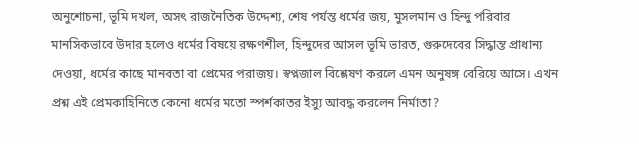অনুশোচনা, ভূমি দখল, অসৎ রাজনৈতিক উদ্দেশ্য, শেষ পর্যন্ত ধর্মের জয়, মুসলমান ও হিন্দু পরিবার মানসিকভাবে উদার হলেও ধর্মের বিষয়ে রক্ষণশীল, হিন্দুদের আসল ভূমি ভারত, গুরুদেবের সিদ্ধান্ত প্রাধান্য দেওয়া, ধর্মের কাছে মানবতা বা প্রেমের পরাজয়। স্বপ্নজাল বিশ্লেষণ করলে এমন অনুষঙ্গ বেরিয়ে আসে। এখন প্রশ্ন এই প্রেমকাহিনিতে কেনো ধর্মের মতো স্পর্শকাতর ইস্যু আবদ্ধ করলেন নির্মাতা?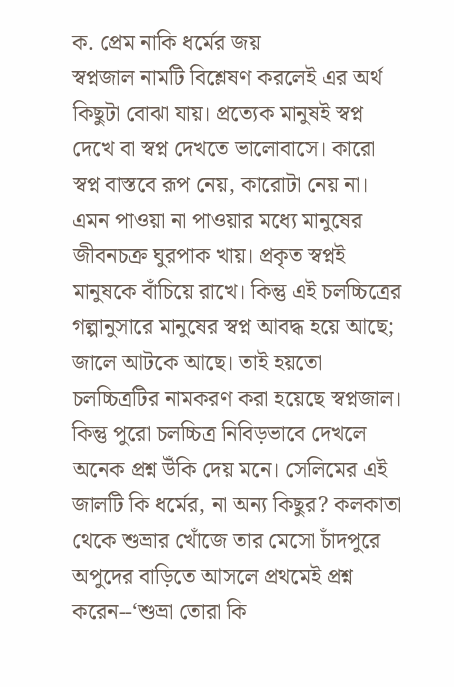ক. প্রেম নাকি ধর্মের জয়
স্বপ্নজাল নামটি বিশ্লেষণ করলেই এর অর্থ কিছুটা বোঝা যায়। প্রত্যেক মানুষই স্বপ্ন দেখে বা স্বপ্ন দেখতে ভালোবাসে। কারো স্বপ্ন বাস্তবে রূপ নেয়, কারোটা নেয় না। এমন পাওয়া না পাওয়ার মধ্যে মানুষের জীবনচক্র ঘুরপাক খায়। প্রকৃত স্বপ্নই মানুষকে বাঁচিয়ে রাখে। কিন্তু এই চলচ্চিত্রের গল্পানুসারে মানুষের স্বপ্ন আবদ্ধ হয়ে আছে; জালে আটকে আছে। তাই হয়তো চলচ্চিত্রটির নামকরণ করা হয়েছে স্বপ্নজাল। কিন্তু পুরো চলচ্চিত্র নিবিড়ভাবে দেখলে অনেক প্রশ্ন উঁকি দেয় মনে। সেলিমের এই জালটি কি ধর্মের, না অন্য কিছুর? কলকাতা থেকে শুভ্রার খোঁজে তার মেসো চাঁদপুরে অপুদের বাড়িতে আসলে প্রথমেই প্রশ্ন করেন--‘শুভ্রা তোরা কি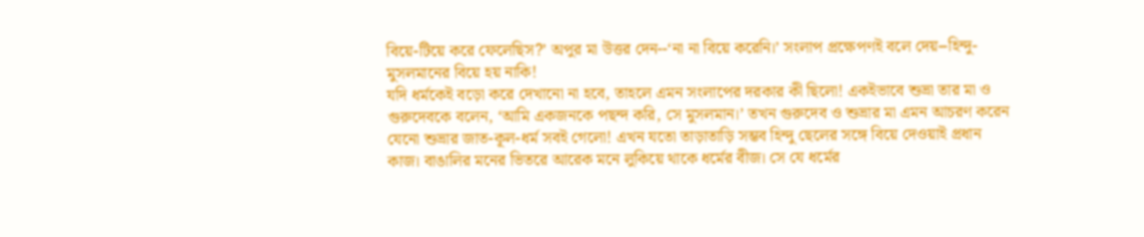বিয়ে-টিয়ে করে ফেলেছিস?’ অপুর মা উত্তর দেন--‘না না বিয়ে করেনি।’ সংলাপ প্রক্ষেপণই বলে দেয়--হিন্দু-মুসলমানের বিয়ে হয় নাকি!
যদি ধর্মকেই বড়ো করে দেখানো না হবে, তাহলে এমন সংলাপের দরকার কী ছিলো! একইভাবে শুভ্রা তার মা ও গুরুদেবকে বলেন, ‘আমি একজনকে পছন্দ করি, সে মুসলমান।’ তখন গুরুদেব ও শুভ্রার মা এমন আচরণ করেন যেনো শুভ্রার জাত-কূল-ধর্ম সবই গেলো! এখন যতো তাড়াতাড়ি সম্ভব হিন্দু ছেলের সঙ্গে বিয়ে দেওয়াই প্রধান কাজ। বাঙালির মনের ভিতরে আরেক মনে লুকিয়ে থাকে ধর্মের বীজ। সে যে ধর্মের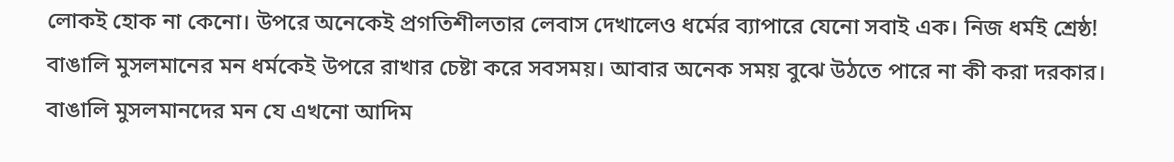লোকই হোক না কেনো। উপরে অনেকেই প্রগতিশীলতার লেবাস দেখালেও ধর্মের ব্যাপারে যেনো সবাই এক। নিজ ধর্মই শ্রেষ্ঠ! বাঙালি মুসলমানের মন ধর্মকেই উপরে রাখার চেষ্টা করে সবসময়। আবার অনেক সময় বুঝে উঠতে পারে না কী করা দরকার। বাঙালি মুসলমানদের মন যে এখনো আদিম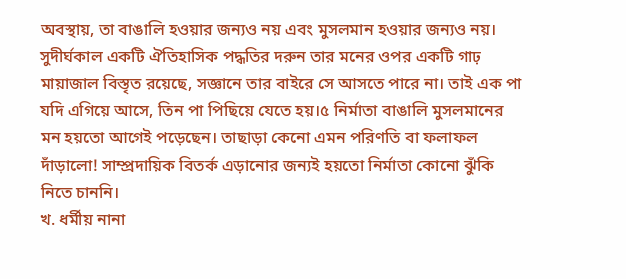অবস্থায়, তা বাঙালি হওয়ার জন্যও নয় এবং মুসলমান হওয়ার জন্যও নয়। সুদীর্ঘকাল একটি ঐতিহাসিক পদ্ধতির দরুন তার মনের ওপর একটি গাঢ় মায়াজাল বিস্তৃত রয়েছে, সজ্ঞানে তার বাইরে সে আসতে পারে না। তাই এক পা যদি এগিয়ে আসে, তিন পা পিছিয়ে যেতে হয়।৫ নির্মাতা বাঙালি মুসলমানের মন হয়তো আগেই পড়েছেন। তাছাড়া কেনো এমন পরিণতি বা ফলাফল দাঁড়ালো! সাম্প্রদায়িক বিতর্ক এড়ানোর জন্যই হয়তো নির্মাতা কোনো ঝুঁকি নিতে চাননি।
খ. ধর্মীয় নানা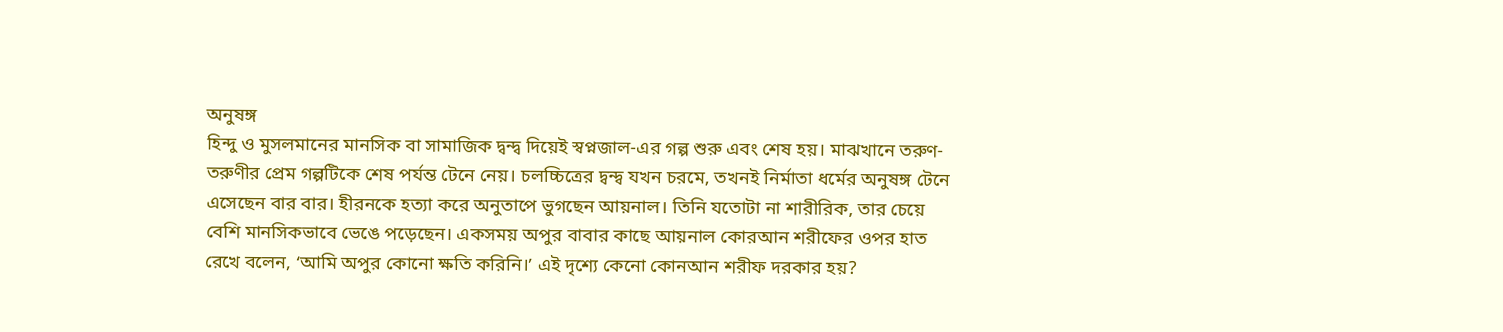অনুষঙ্গ
হিন্দু ও মুসলমানের মানসিক বা সামাজিক দ্বন্দ্ব দিয়েই স্বপ্নজাল-এর গল্প শুরু এবং শেষ হয়। মাঝখানে তরুণ-তরুণীর প্রেম গল্পটিকে শেষ পর্যন্ত টেনে নেয়। চলচ্চিত্রের দ্বন্দ্ব যখন চরমে, তখনই নির্মাতা ধর্মের অনুষঙ্গ টেনে এসেছেন বার বার। হীরনকে হত্যা করে অনুতাপে ভুগছেন আয়নাল। তিনি যতোটা না শারীরিক, তার চেয়ে বেশি মানসিকভাবে ভেঙে পড়েছেন। একসময় অপুর বাবার কাছে আয়নাল কোরআন শরীফের ওপর হাত রেখে বলেন, ‘আমি অপুর কোনো ক্ষতি করিনি।’ এই দৃশ্যে কেনো কোনআন শরীফ দরকার হয়?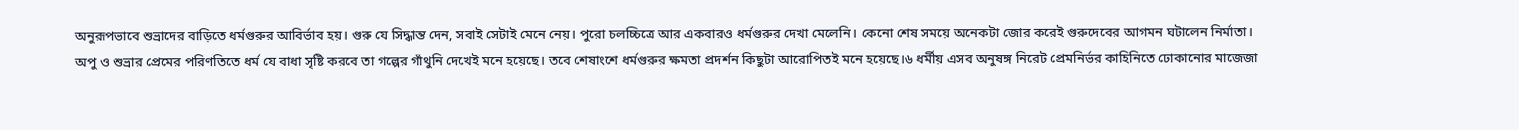অনুরূপভাবে শুভ্রাদের বাড়িতে ধর্মগুরুর আবির্ভাব হয়। গুরু যে সিদ্ধান্ত দেন, সবাই সেটাই মেনে নেয়। পুরো চলচ্চিত্রে আর একবারও ধর্মগুরুর দেখা মেলেনি। কেনো শেষ সময়ে অনেকটা জোর করেই গুরুদেবের আগমন ঘটালেন নির্মাতা।
অপু ও শুভ্রার প্রেমের পরিণতিতে ধর্ম যে বাধা সৃষ্টি করবে তা গল্পের গাঁথুনি দেখেই মনে হয়েছে। তবে শেষাংশে ধর্মগুরুর ক্ষমতা প্রদর্শন কিছুটা আরোপিতই মনে হয়েছে।৬ ধর্মীয় এসব অনুষঙ্গ নিরেট প্রেমনির্ভর কাহিনিতে ঢোকানোর মাজেজা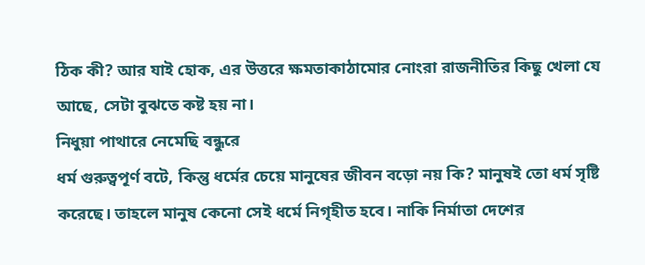ঠিক কী? আর যাই হোক, এর উত্তরে ক্ষমতাকাঠামোর নোংরা রাজনীতির কিছু খেলা যে আছে, সেটা বুঝতে কষ্ট হয় না।
নিধুয়া পাথারে নেমেছি বন্ধুরে
ধর্ম গুরুত্বপূর্ণ বটে, কিন্তু ধর্মের চেয়ে মানুষের জীবন বড়ো নয় কি? মানুষই তো ধর্ম সৃষ্টি করেছে। তাহলে মানুষ কেনো সেই ধর্মে নিগৃহীত হবে। নাকি নির্মাতা দেশের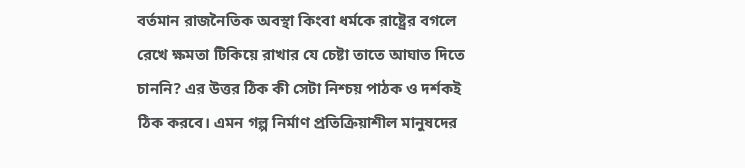বর্তমান রাজনৈতিক অবস্থা কিংবা ধর্মকে রাষ্ট্রের বগলে রেখে ক্ষমতা টিকিয়ে রাখার যে চেষ্টা তাতে আঘাত দিতে চাননি? এর উত্তর ঠিক কী সেটা নিশ্চয় পাঠক ও দর্শকই ঠিক করবে। এমন গল্প নির্মাণ প্রতিক্রিয়াশীল মানুষদের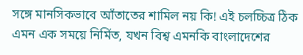সঙ্গে মানসিকভাবে আঁতাতের শামিল নয় কি! এই চলচ্চিত্র ঠিক এমন এক সময়ে নির্মিত, যখন বিশ্ব এমনকি বাংলাদেশের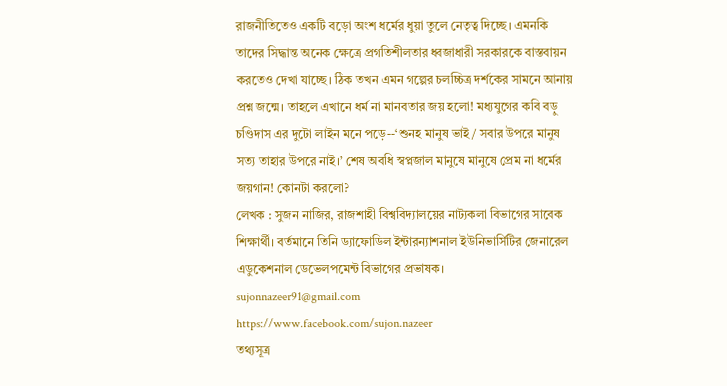রাজনীতিতেও একটি বড়ো অংশ ধর্মের ধুয়া তুলে নেতৃত্ব দিচ্ছে। এমনকি তাদের সিদ্ধান্ত অনেক ক্ষেত্রে প্রগতিশীলতার ধ্বজাধারী সরকারকে বাস্তবায়ন করতেও দেখা যাচ্ছে। ঠিক তখন এমন গল্পের চলচ্চিত্র দর্শকের সামনে আনায় প্রশ্ন জন্মে। তাহলে এখানে ধর্ম না মানবতার জয় হলো! মধ্যযুগের কবি বড়ু চণ্ডিদাস এর দুটো লাইন মনে পড়ে--‘শুনহ মানুষ ভাই/ সবার উপরে মানুষ সত্য তাহার উপরে নাই।’ শেষ অবধি স্বপ্নজাল মানুষে মানুষে প্রেম না ধর্মের জয়গান! কোনটা করলো?
লেখক : সুজন নাজির, রাজশাহী বিশ্ববিদ্যালয়ের নাট্যকলা বিভাগের সাবেক শিক্ষার্থী। বর্তমানে তিনি ড্যাফোডিল ইন্টারন্যাশনাল ইউনিভার্সিটির জেনারেল এডুকেশনাল ডেভেলপমেন্ট বিভাগের প্রভাষক।
sujonnazeer91@gmail.com
https://www.facebook.com/sujon.nazeer
তথ্যসূত্র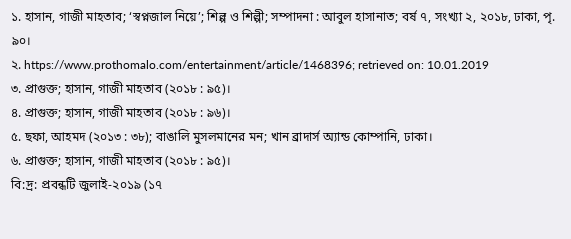১. হাসান, গাজী মাহতাব; ‘স্বপ্নজাল নিয়ে’; শিল্প ও শিল্পী; সম্পাদনা : আবুল হাসানাত; বর্ষ ৭, সংখ্যা ২, ২০১৮, ঢাকা, পৃ. ৯০।
২. https://www.prothomalo.com/entertainment/article/1468396; retrieved on: 10.01.2019
৩. প্রাগুক্ত; হাসান, গাজী মাহতাব (২০১৮ : ৯৫)।
৪. প্রাগুক্ত; হাসান, গাজী মাহতাব (২০১৮ : ৯৬)।
৫. ছফা, আহমদ (২০১৩ : ৩৮); বাঙালি মুসলমানের মন; খান ব্রাদার্স অ্যান্ড কোম্পানি, ঢাকা।
৬. প্রাগুক্ত; হাসান, গাজী মাহতাব (২০১৮ : ৯৫)।
বি:দ্র: প্রবন্ধটি জুলাই-২০১৯ (১৭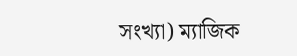সংখ্যা) ম্যাজিক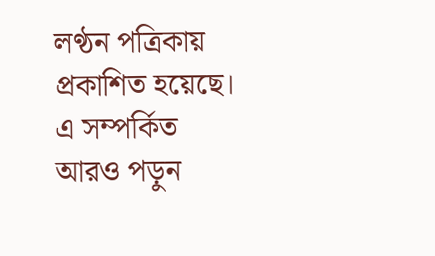লণ্ঠন পত্রিকায় প্রকাশিত হয়েছে।
এ সম্পর্কিত আরও পড়ুন